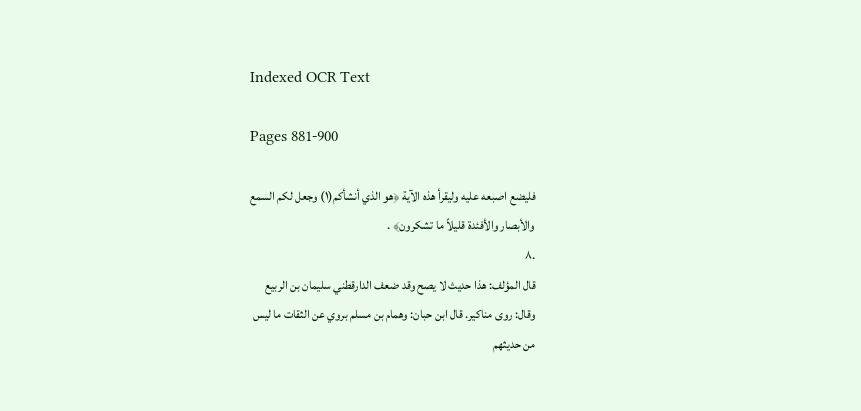Indexed OCR Text

Pages 881-900

فليضع اصبعه عليه وليقرأ هذه الآية ﴿هو الذي أنشأكم(١) وجعل لكم السمع
والأبصار والأفئدة قليلاً ما تشكرون﴾ .
.٨
قال المؤلف: هذا حديث لا يصح وقد ضعف الدارقطني سليمان بن الربيع
وقال: روى مناكير. قال ابن حبان: وهمام بن مسلم بروي عن الثقات ما ليس
من حديثهم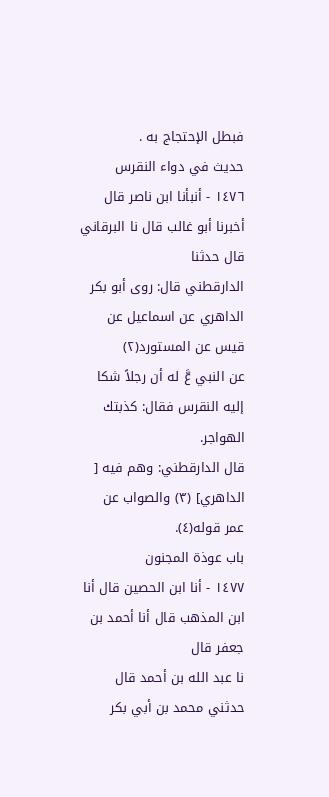فبطل الإحتجاج به .
حدیث في دواء النقرس
١٤٧٦ - أنبأنا ابن ناصر قال أخبرنا أبو غالب قال نا البرقاني قال حدثنا
الدارقطني قال: روى أبو بكر الداهري عن اسماعيل عن قيس عن المستورد(٢)
عن النبي عَّ له أن رجلاً شكا إليه النقرس فقال: كذبتك الهواجر.
قال الدارقطني: وهم فيه [ الداهري] (٣) والصواب عن عمر قوله(٤).
باب عوذة المجنون
١٤٧٧ - أنا ابن الحصين قال أنا ابن المذهب قال أنا أحمد بن جعفر قال
نا عبد الله بن أحمد قال حدثني محمد بن أبي بكر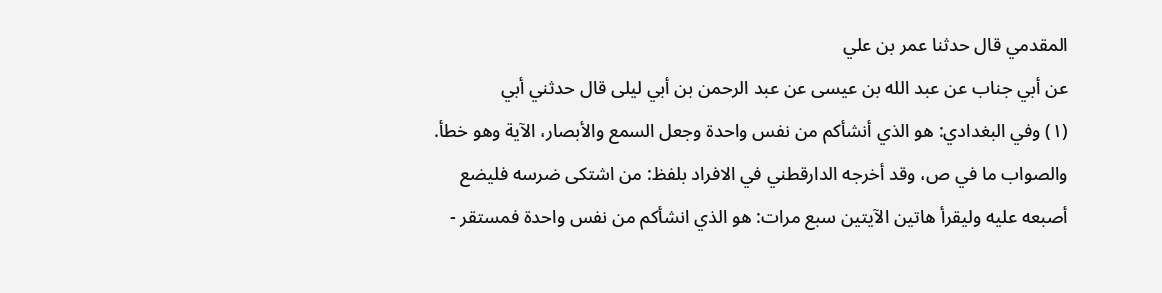المقدمي قال حدثنا عمر بن علي
عن أبي جناب عن عبد الله بن عيسى عن عبد الرحمن بن أبي ليلى قال حدثني أبي
(١) وفي البغدادي: هو الذي أنشأكم من نفس واحدة وجعل السمع والأبصار، الآية وهو خطأ.
والصواب ما في ص، وقد أخرجه الدارقطني في الافراد بلفظ: من اشتكى ضرسه فليضع
أصبعه عليه وليقرأ هاتين الآيتين سبع مرات: هو الذي انشأكم من نفس واحدة فمستقر -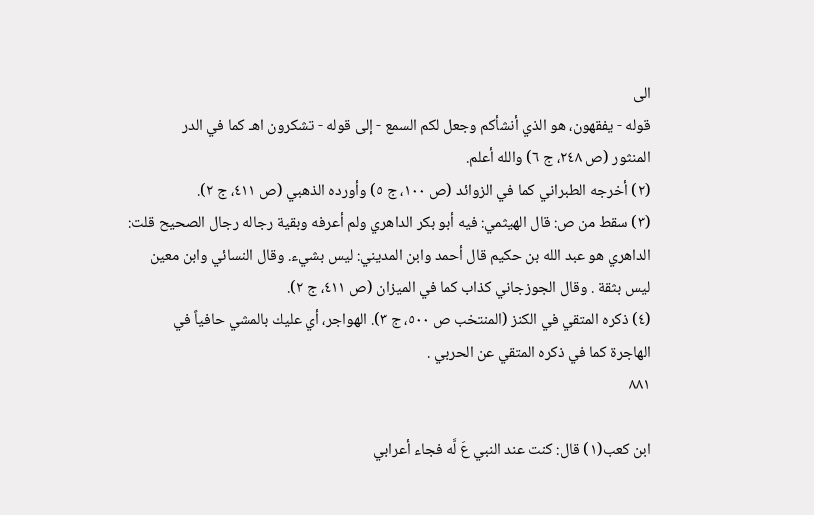الى
قوله - يفقهون، هو الذي أنشأكم وجعل لكم السمع - إلى قوله - تشكرون اهـ كما في الدر
المنثور (ص ٢٤٨، ج ٦) والله أعلم.
(٢) أخرجه الطبراني كما في الزوائد (ص ١٠٠، ج ٥) وأورده الذهبي (ص ٤١١، ج ٢).
(٣) سقط من ص: قال الهيثمي: فيه أبو بكر الداهري ولم أعرفه وبقية رجاله رجال الصحيح قلت:
الداهري هو عبد الله بن حكيم قال أحمد وابن المديني: ليس بشيء. وقال النسائي وابن معين
ليس بثقة . وقال الجوزجاني كذاب كما في الميزان (ص ٤١١، ج ٢).
(٤) ذكره المتقي في الكنز (المنتخب ص ٥٠٠، ج ٣). الهواجر، أي عليك بالمشي حافياً في
الهاجرة كما في ذكره المتقي عن الحربي .
٨٨١

ابن كعب(١) قال: كنت عند النبي عَ لَّه فجاء أعرابي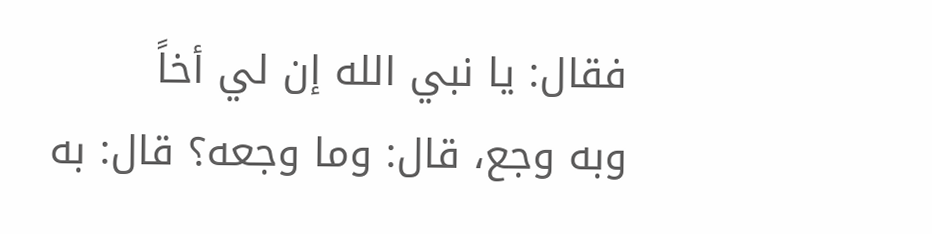فقال: يا نبي الله إن لي أخاً
وبه وجع، قال: وما وجعه؟ قال: به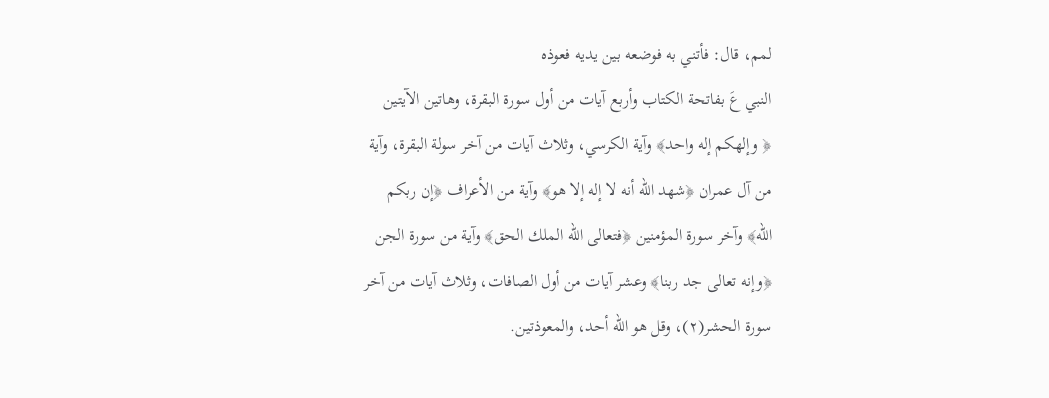لمم، قال: فأتني به فوضعه بين يديه فعوذه
النبي عَ بفاتحة الكتاب وأربع آيات من أول سورة البقرة، وهاتين الآيتين
﴿ وإلهكم إله واحد﴾ وآية الكرسي، وثلاث آيات من آخر سولة البقرة، وآية
من آل عمران ﴿شهد الله أنه لا إله إلا هو﴾ وآية من الأعراف ﴿إن ربكم
الله﴾ وآخر سورة المؤمنين ﴿فتعالى الله الملك الحق﴾ وآية من سورة الجن
﴿وإنه تعالى جد ربنا﴾ وعشر آيات من أول الصافات، وثلاث آيات من آخر
سورة الحشر(٢)، وقل هو الله أحد، والمعوذتين.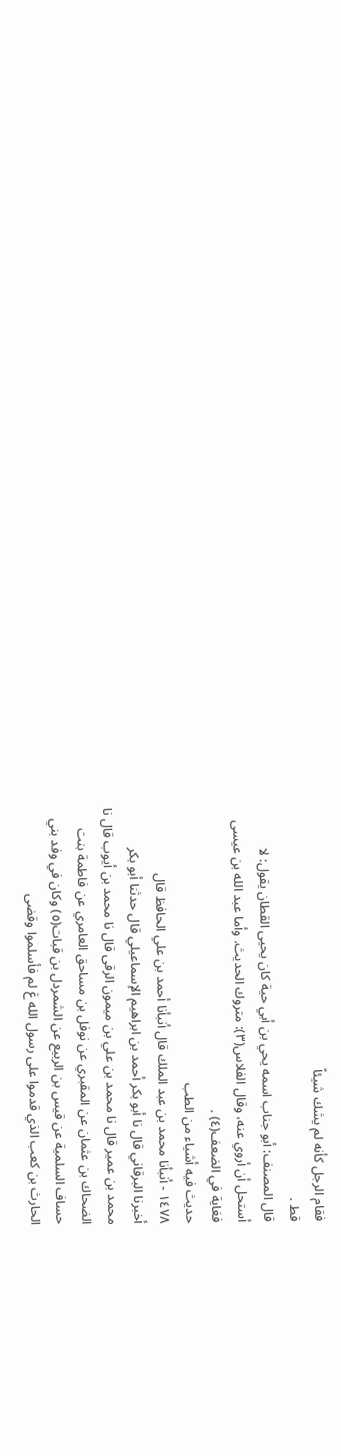فقام الرجل كأنه لم يشك شيئاً
قط .
قال المصنف: أبو جناب اسمه يحي بن أبي حية كان يحيى القطان يقول: لا
أستحل أن أروي عنه، وقال الفلاس(٣): متروك الحديث. وأما عبد الله بن عيسى
فغاية في الضعف(٤) .
حديث فيه أشياء من الطب
١٤٧٨ - أنبأنا محمد بن عبد الملك قال أنبأنا أحمد بن علي الحافظ قال
أخبرنا البرقاني قال نا أبو بكر أحمد بن ابراهيم الإسماعيلي قال حدثنا أبو بكر
محمد بن عمير قال نا محمد بن علي بن ميمون الرقى قال نا محمد بن أيوب قال نا
الضحاك بن عثمان عن المقبري عن نوفل بن مساحق العامري عن فاطمة بنت
حساف السلمية عن قيس بن الربيع عن الشمردل بن قبات(٥) وكان في وفد بني
الحارث بن كعب الذي قدموا على رسول الله عَ لم فأسلموا وقضى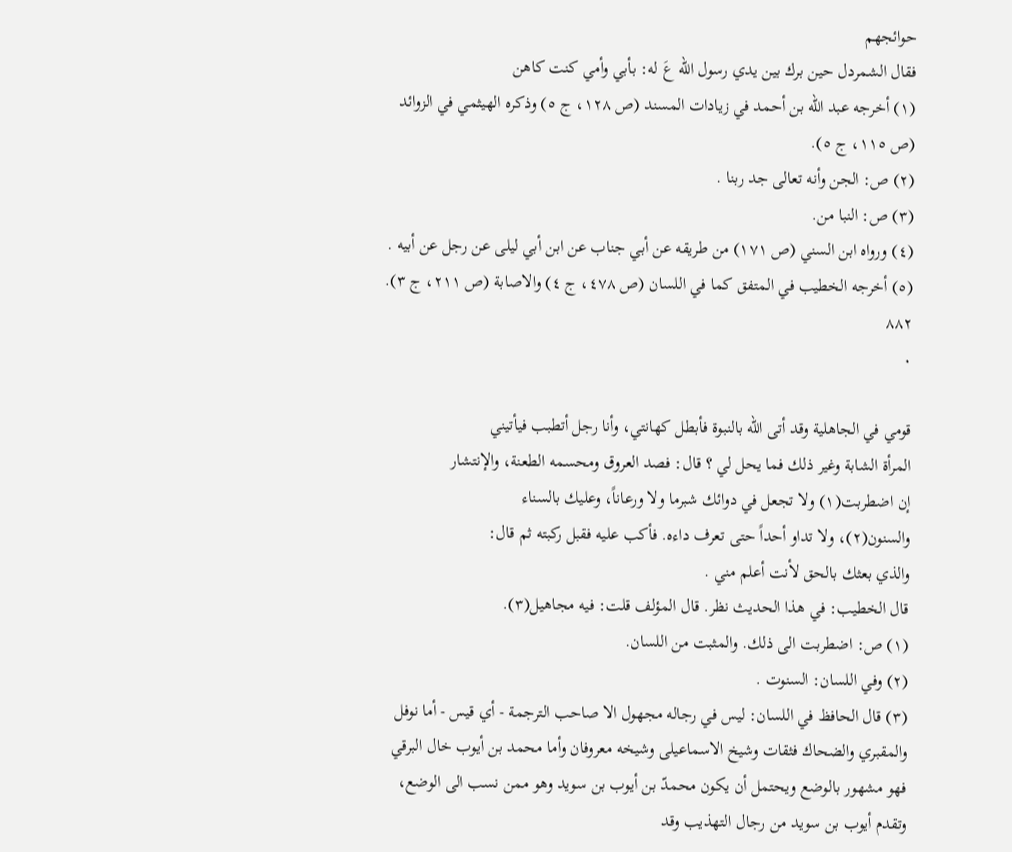حوائجهم
فقال الشمردل حين برك بين يدي رسول الله عَ له: بأبي وأمي كنت كاهن
(١) أخرجه عبد الله بن أحمد في زيادات المسند (ص ١٢٨، ج ٥) وذكره الهيثمي في الزوائد
(ص ١١٥، ج ٥).
(٢) ص: الجن وأنه تعالى جد ربنا .
(٣) ص: النبا من.
(٤) ورواه ابن السني (ص ١٧١) من طريقه عن أبي جناب عن ابن أبي ليلى عن رجل عن أبيه .
(٥) أخرجه الخطيب في المتفق كما في اللسان (ص ٤٧٨، ج ٤) والاصابة (ص ٢١١، ج ٣).
٨٨٢
٠

قومي في الجاهلية وقد أتى الله بالنبوة فأبطل كهانتي، وأنا رجل أتطبب فيأتيني
المرأة الشابة وغير ذلك فما يحل لي ؟ قال: فصد العروق ومحسمه الطعنة، والإنتشار
إن اضطربت(١) ولا تجعل في دوائك شبرما ولا ورعاناً، وعليك بالسناء
والسنون(٢)، ولا تداو أحداً حتى تعرف داءه. فأكب عليه فقبل ركبته ثم قال:
والذي بعثك بالحق لأنت أعلم مني .
قال الخطيب: في هذا الحديث نظر. قال المؤلف قلت: فيه مجاهيل(٣).
(١) ص: اضطربت الى ذلك. والمثبت من اللسان.
(٢) وفي اللسان: السنوت .
(٣) قال الحافظ في اللسان: ليس في رجاله مجهول الا صاحب الترجمة - أي قيس - أما نوفل
والمقبري والضحاك فثقات وشيخ الاسماعيلى وشيخه معروفان وأما محمد بن أيوب خال البرقي
فهو مشهور بالوضع ويحتمل أن يكون محمدّ بن أيوب بن سويد وهو ممن نسب الى الوضع،
وتقدم أيوب بن سويد من رجال التهذيب وقد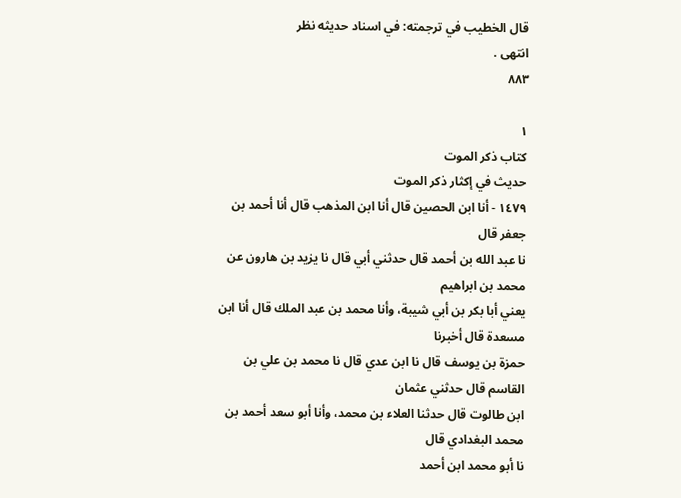قال الخطيب في ترجمته: في اسناد حديثه نظر
انتھی .
٨٨٣

١
كتاب ذكر الموت
حديث في إكثار ذكر الموت
١٤٧٩ - أنا ابن الحصين قال أنا ابن المذهب قال أنا أحمد بن جعفر قال
نا عبد الله بن أحمد قال حدثني أبي قال نا يزيد بن هارون عن محمد بن ابراهيم
يعني أبا بكر بن أبي شيبة، وأنا محمد بن عبد الملك قال أنا ابن مسعدة قال أخبرنا
حمزة بن يوسف قال نا ابن عدي قال نا محمد بن علي بن القاسم قال حدثني عثمان
ابن طالوت قال حدثنا العلاء بن محمد، وأنا أبو سعد أحمد بن محمد البغدادي قال
نا أبو محمد ابن أحمد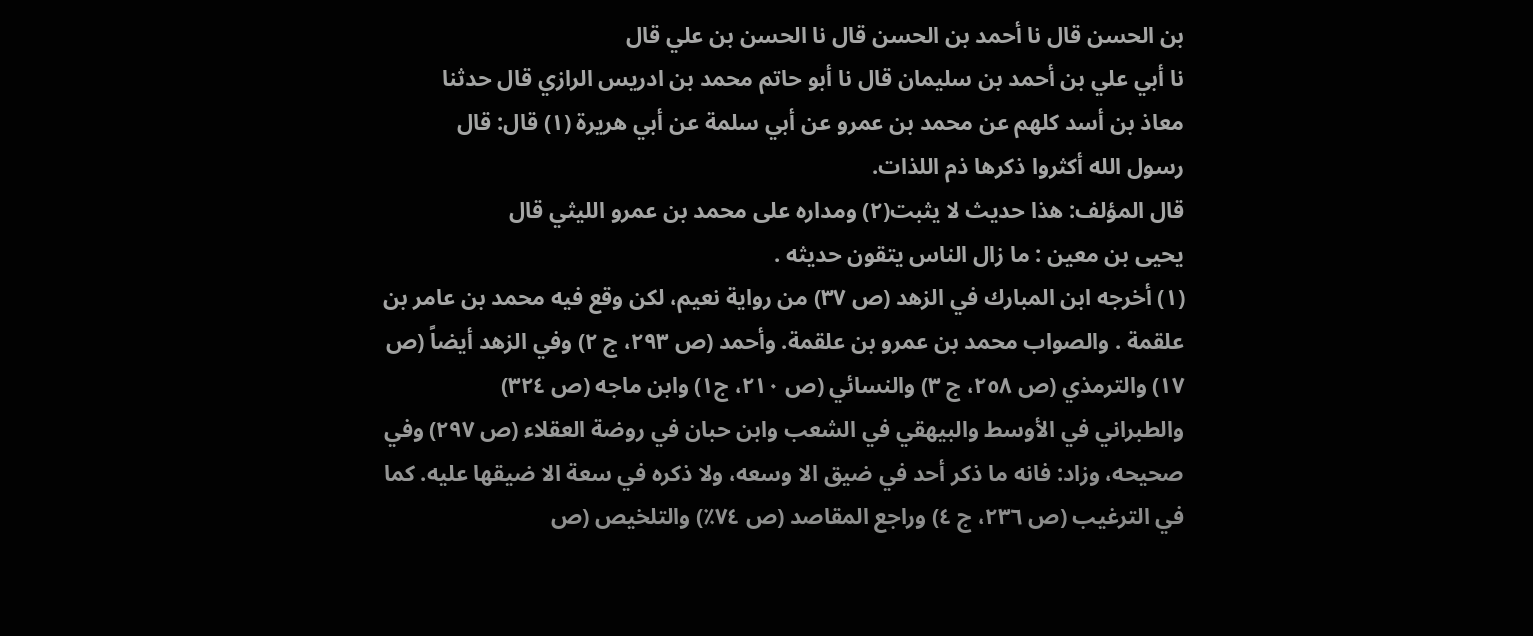بن الحسن قال نا أحمد بن الحسن قال نا الحسن بن علي قال
نا أبي علي بن أحمد بن سليمان قال نا أبو حاتم محمد بن ادريس الرازي قال حدثنا
معاذ بن أسد كلهم عن محمد بن عمرو عن أبي سلمة عن أبي هريرة (١) قال: قال
رسول الله أكثروا ذكرها ذم اللذات.
قال المؤلف: هذا حديث لا يثبت(٢) ومداره على محمد بن عمرو الليثي قال
یحیی بن معین : ما زال الناس يتقون حديثه .
(١) أخرجه ابن المبارك في الزهد (ص ٣٧) من رواية نعيم، لكن وقع فيه محمد بن عامر بن
علقمة . والصواب محمد بن عمرو بن علقمة. وأحمد (ص ٢٩٣، ج ٢) وفي الزهد أيضاً (ص
١٧) والترمذي (ص ٢٥٨، ج ٣) والنسائي (ص ٢١٠، ج١) وابن ماجه (ص ٣٢٤)
والطبراني في الأوسط والبيهقي في الشعب وابن حبان في روضة العقلاء (ص ٢٩٧) وفي
صحيحه، وزاد: فانه ما ذكر أحد في ضيق الا وسعه، ولا ذكره في سعة الا ضيقها عليه. كما
في الترغيب (ص ٢٣٦، ج ٤) وراجع المقاصد (ص ٧٤٪) والتلخيص (ص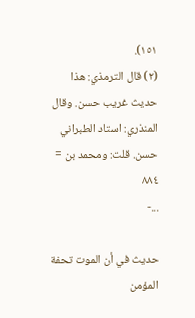١٥١).
(٢) قال الترمذي: هذا حديث غريب حسن. وقال المنذري: استاد الطبراني حسن. قلت: ومحمد بن =
٨٨٤
...-

حديث في أن الموت تحفة المؤمن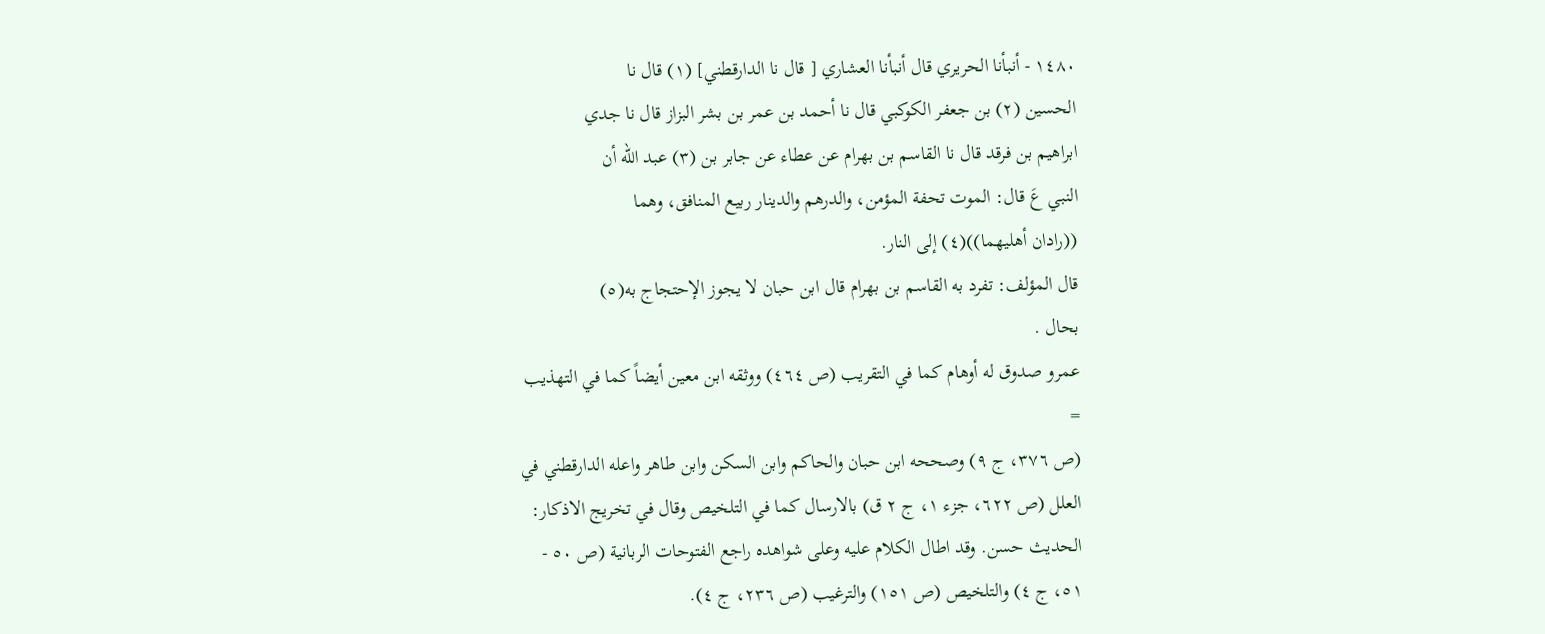١٤٨٠ - أنبأنا الحريري قال أنبأنا العشاري [ قال نا الدارقطني] (١) قال نا
الحسين (٢) بن جعفر الكوكبي قال نا أحمد بن عمر بن بشر البزاز قال نا جدي
ابراهيم بن فرقد قال نا القاسم بن بهرام عن عطاء عن جابر بن (٣) عبد الله أن
النبي عَ قال: الموت تحفة المؤمن، والدرهم والدينار ربيع المنافق، وهما
((رادان أهلیهما))(٤) إلى النار.
قال المؤلف: تفرد به القاسم بن بهرام قال ابن حبان لا يجوز الإحتجاج به(٥)
بحال .
عمرو صدوق له أوهام كما في التقريب (ص ٤٦٤) ووثقه ابن معين أيضاً كما في التهذيب
=
(ص ٣٧٦، ج ٩) وصححه ابن حبان والحاكم وابن السكن وابن طاهر واعله الدارقطني في
العلل (ص ٦٢٢، جزء ١، ج ٢ ق) بالارسال كما في التلخيص وقال في تخريج الاذكار:
الحديث حسن. وقد اطال الكلام عليه وعلى شواهده راجع الفتوحات الربانية (ص ٥٠ -
٥١، ج ٤) والتلخيص (ص ١٥١) والترغيب (ص ٢٣٦، ج ٤).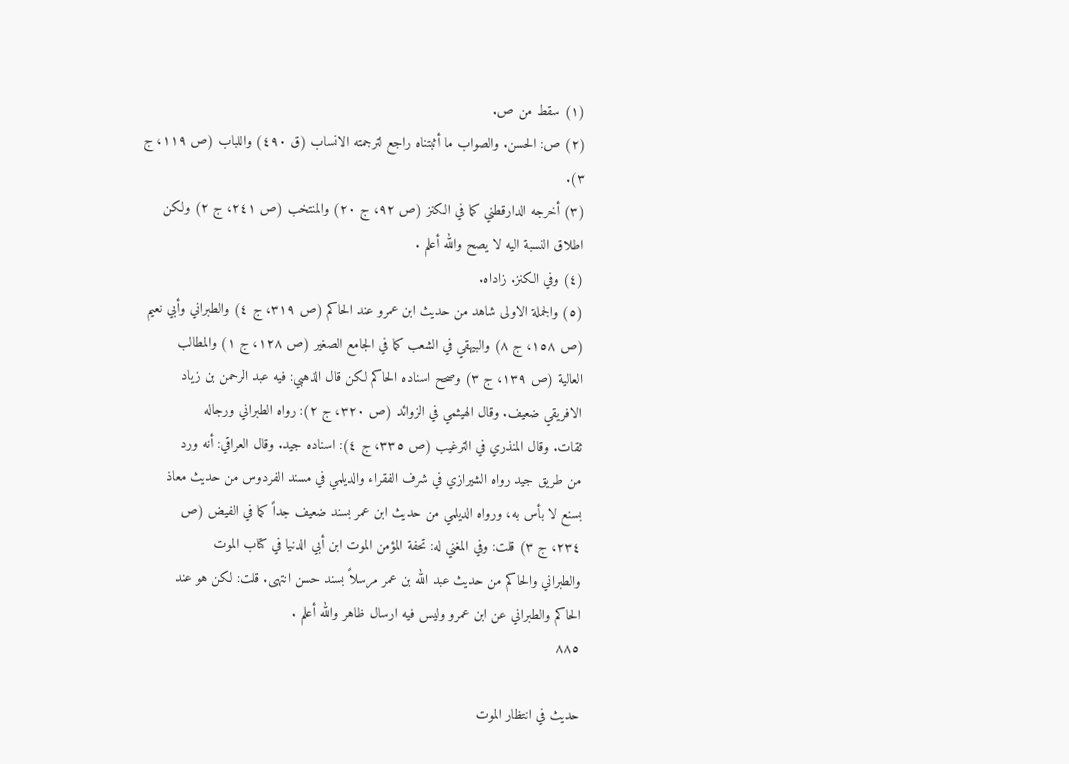(١) سقط من ص.
(٢) ص: الحسن. والصواب ما أثبتناه راجع لترجمته الانساب (ق ٤٩٠) واللباب (ص ١١٩، ج
٣).
(٣) أخرجه الدارقطني كما في الكنز (ص ٩٢، ج ٢٠) والمنتخب (ص ٢٤١، ج ٢) ولكن
اطلاق النسبة اليه لا يصح والله أعلم .
(٤) وفي الكنز. زاداه.
(٥) والجملة الاولى شاهد من حديث ابن عمرو عند الحاكم (ص ٣١٩، ج ٤) والطبراني وأبي نعيم
(ص ١٥٨، ج ٨) والبيهقي في الشعب كما في الجامع الصغير (ص ١٢٨، ج ١) والمطالب
العالية (ص ١٣٩، ج ٣) وصحح اسناده الحاكم لكن قال الذهبي: فيه عبد الرحمن بن زياد
الافريقي ضعيف. وقال الهيثمي في الزوائد (ص ٣٢٠، ج ٢): رواه الطبراني ورجاله
ثقات. وقال المنذري في الترغيب (ص ٣٣٥، ج ٤): اسناده جيد. وقال العراقي: أنه ورد
من طريق جيد رواه الشيرازي في شرف الفقراء والديلمي في مسند الفردوس من حديث معاذ
بسنع لا بأس به، ورواه الديلمي من حديث ابن عمر بسند ضعيف جداً كما في الفيض (ص
٢٣٤، ج ٣) قلت: وفي المغني له: تحفة المؤمن الموت ابن أبي الدنيا في كتاب الموت
والطبراني والحاكم من حديث عبد الله بن عمر مرسلاً بسند حسن انتهى. قلت: لكن هو عند
الحاكم والطبراني عن ابن عمرو وليس فيه ارسال ظاهر والله أعلم .
٨٨٥

حديث في انتظار الموت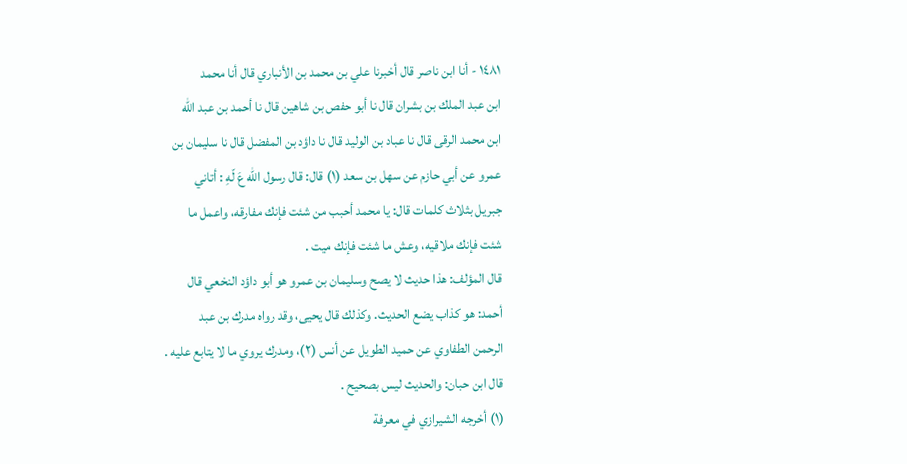١٤٨١ - أنا ابن ناصر قال أخبرنا علي بن محمد بن الأنباري قال أنا محمد
ابن عبد الملك بن بشران قال نا أبو حفص بن شاهين قال نا أحمد بن عبد الله
ابن محمد الرقى قال نا عباد بن الوليد قال نا داؤد بن المفضل قال نا سليمان بن
عمرو عن أبي حازم عن سهل بن سعد (١) قال: قال رسول الله عَ لّهِ : أتاني
جبريل بثلاث كلمات قال: يا محمد أحبب من شئت فإنك مفارقه، واعمل ما
شئت فإنك ملاقيه، وعش ما شئت فإنك ميت .
قال المؤلف: هذا حديث لا يصح وسليمان بن عمرو هو أبو داؤد النخعي قال
أحمد: هو كذاب يضع الحديث. وكذلك قال يحيى، وقد رواه مدرك بن عبد
الرحمن الطفاوي عن حميد الطويل عن أنس (٢)، ومدرك يروي ما لا يتابع عليه .
قال ابن حبان: والحديث ليس بصحيح .
(١) أخرجه الشيرازي في معرفة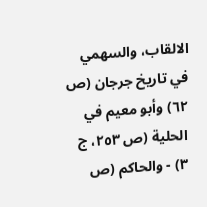الالقاب، والسهمي في تاريخ جرجان (ص ٦٢) وأبو معيم في
الحلية (ص ٢٥٣، ج ٣) - والحاكم (ص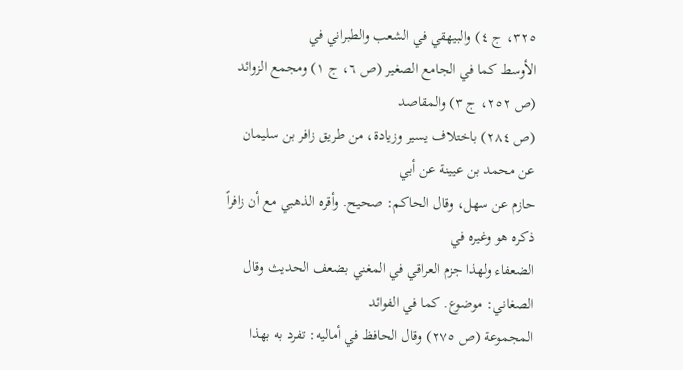٣٢٥، ج ٤) والبيهقي في الشعب والطبراني في
الأوسط كما في الجامع الصغير (ص ٦، ج ١) ومجمع الزوائد (ص ٢٥٢، ج ٣) والمقاصد
(ص ٢٨٤) باختلاف يسير وزيادة، من طريق زافر بن سليمان عن محمد بن عيينة عن أبي
حازم عن سهل، وقال الحاكم: صحيح. وأقره الذهبي مع أن زافراً ذكره هو وغيره في
الضعفاء ولهذا جزم العراقي في المغني بضعف الحديث وقال الصغاني: موضوع. كما في الفوائد
المجموعة (ص ٢٧٥) وقال الحافظ في أماليه: تفرد به بهذا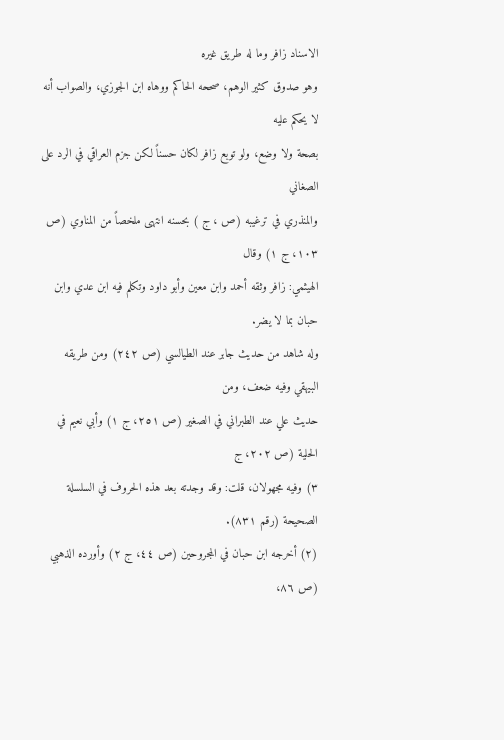الاسناد زافر وما له طريق غيره
وهو صدوق كثير الوهم، صححه الحاكم ووهاه ابن الجوزي، والصواب أنه لا يحكم عليه
بصحة ولا وضع، ولو توبع زافر لكان حسناً لكن جزم العراقي في الرد على الصغاني
والمنذري في ترغيبه (ص ، ج ) بحسنه انتهى ملخصاً من المناوي (ص ١٠٣، ج ١) وقال
الهيثمي: زافر وثقه أحمد وابن معين وأبو داود وتكلم فيه ابن عدي وابن حبان بما لا يضر.
وله شاهد من حديث جابر عند الطيالسي (ص ٢٤٢) ومن طريقه البيهقي وفيه ضعف، ومن
حديث علي عند الطبراني في الصغير (ص ٢٥١، ج ١) وأبي نعيم في الحلية (ص ٢٠٢، ج
٣) وفيه مجهولان، قلت: وقد وجدته بعد هذه الحروف في السلسلة الصحيحة (رقم ٨٣١).
(٢) أخرجه ابن حبان في المجروحين (ص ٤٤، ج ٢) وأورده الذهبي (ص ٨٦،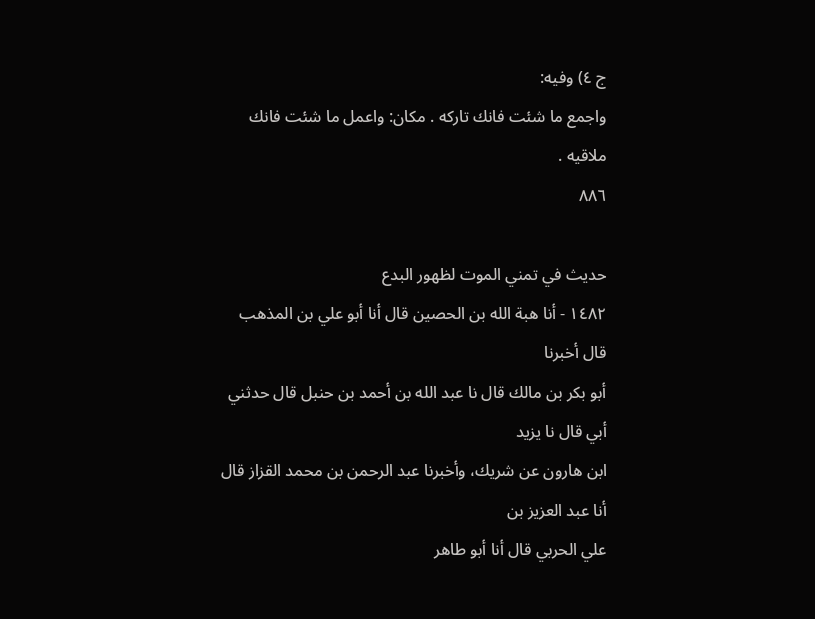ج ٤) وفيه:
واجمع ما شئت فانك تاركه . مكان: واعمل ما شئت فانك ملاقيه .
٨٨٦

حديث في تمني الموت لظهور البدع
١٤٨٢ - أنا هبة الله بن الحصين قال أنا أبو علي بن المذهب قال أخبرنا
أبو بكر بن مالك قال نا عبد الله بن أحمد بن حنبل قال حدثني أبي قال نا يزيد
ابن هارون عن شريك، وأخبرنا عبد الرحمن بن محمد القزاز قال أنا عبد العزيز بن
علي الحربي قال أنا أبو طاهر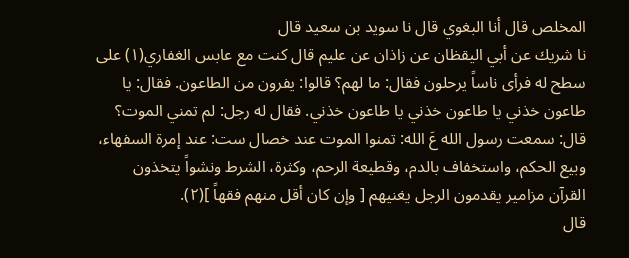المخلص قال أنا البغوي قال نا سويد بن سعيد قال
نا شريك عن أبي اليقظان عن زاذان عن عليم قال كنت مع عابس الغفاري(١) على
سطح له فرأى ناساً يرحلون فقال: ما لهم؟ قالوا: يفرون من الطاعون. فقال: يا
طاعون خذني يا طاعون خذني يا طاعون خذني. فقال له رجل: لم تمني الموت؟
قال: سمعت رسول الله عَ الله: تمنوا الموت عند خصال ست: عند إمرة السفهاء،
وبيع الحكم، واستخفاف بالدم، وقطيعة الرحم، وكثرة، الشرط ونشواً يتخذون
القرآن مزامير يقدمون الرجل يغنيهم [ وإن كان أقل منهم فقهاً ](٢).
قال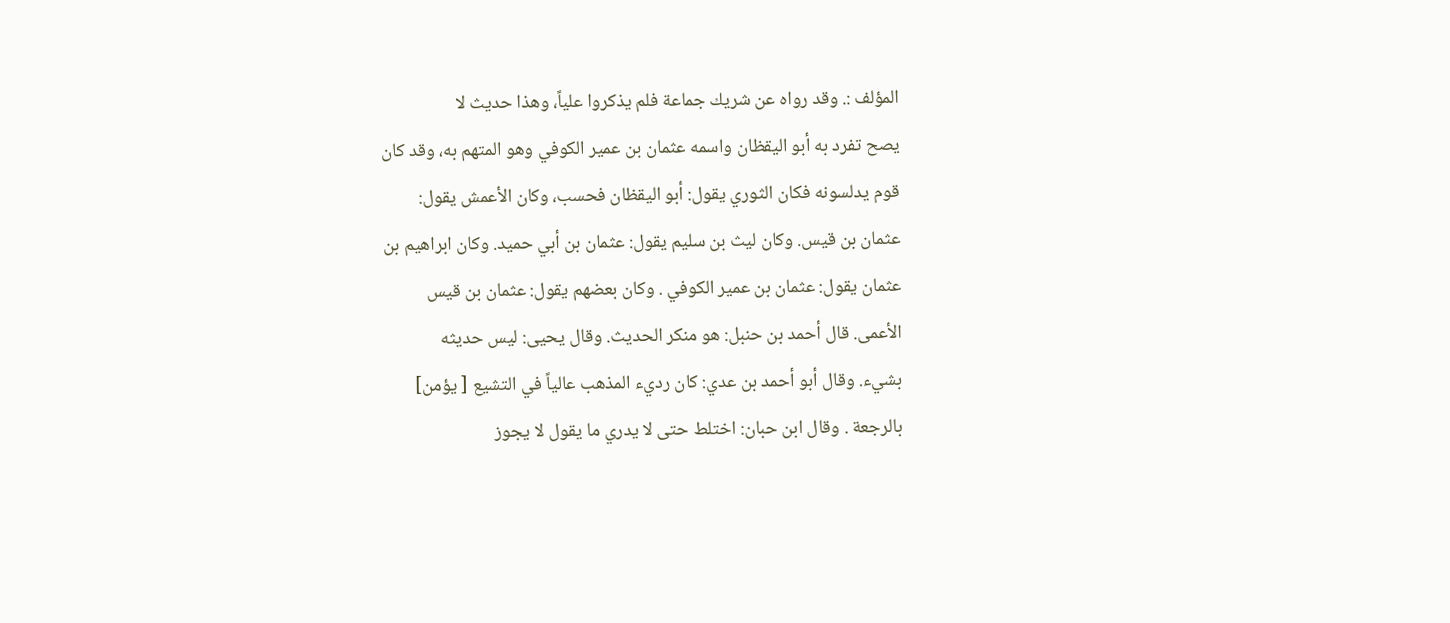المؤلف :. وقد رواه عن شريك جماعة فلم يذكروا علياً، وهذا حديث لا
يصح تفرد به أبو اليقظان واسمه عثمان بن عمير الكوفي وهو المتهم به، وقد كان
قوم يدلسونه فكان الثوري يقول: أبو اليقظان فحسب، وكان الأعمش يقول:
عثمان بن قيس. وكان ليث بن سليم يقول: عثمان بن أبي حميد. وكان ابراهيم بن
عثمان يقول: عثمان بن عمير الكوفي . وكان بعضهم يقول: عثمان بن قيس
الأعمى. قال أحمد بن حنبل: هو منكر الحديث. وقال يحيى: ليس حديثه
بشيء. وقال أبو أحمد بن عدي: كان رديء المذهب عالياً في التشيع [ يؤمن]
بالرجعة . وقال ابن حبان: اختلط حتى لا يدري ما يقول لا يجوز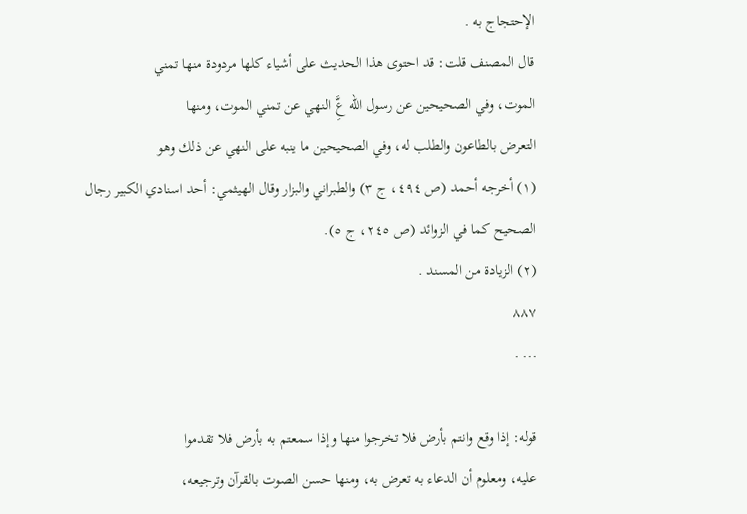الإحتجاج به .
قال المصنف قلت: قد احتوى هذا الحديث على أشياء كلها مردودة منها تمني
الموت، وفي الصحيحين عن رسول الله عَِّ النهي عن تمني الموت، ومنها
التعرض بالطاعون والطلب له، وفي الصحيحين ما ينبه على النهي عن ذلك وهو
(١) أخرجه أحمد (ص ٤٩٤، ج ٣) والطبراني والبزار وقال الهيثمي: أحد اسنادي الكبير رجال
الصحیح کما في الزوائد (ص ٢٤٥، ج ٥).
(٢) الزيادة من المسند .
٨٨٧
... .

قوله: إذا وقع وانتم بأرض فلا تخرجوا منها وإذا سمعتم به بأرض فلا تقدموا
عليه، ومعلوم أن الدعاء به تعرض به، ومنها حسن الصوت بالقرآن وترجيعه،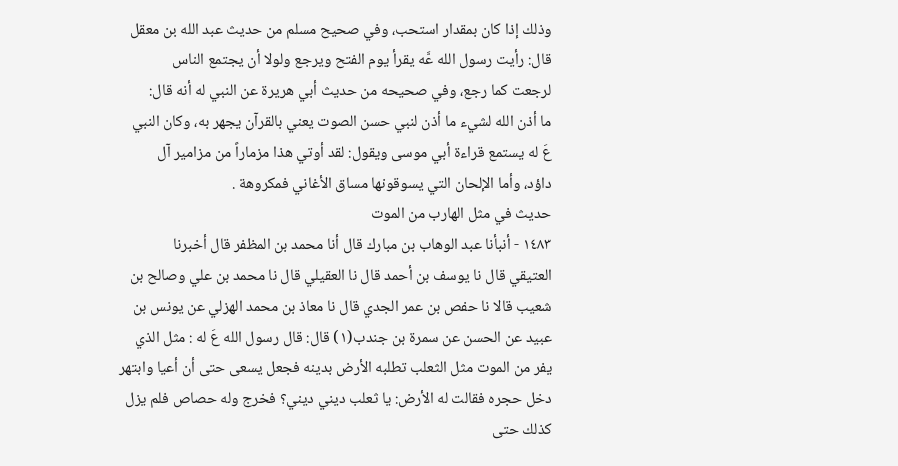وذلك إذا كان بمقدار استحب، وفي صحيح مسلم من حديث عبد الله بن معقل
قال: رأيت رسول الله عَّه يقرأ يوم الفتح ويرجع ولولا أن يجتمع الناس
لرجعت كما رجع، وفي صحيحه من حديث أبي هريرة عن النبي له أنه قال:
ما أذن الله لشيء ما أذن لنبي حسن الصوت يعني بالقرآن يجهر به، وكان النبي
عَ له يستمع قراءة أبي موسى ويقول: لقد أوتي هذا مزماراً من مزامير آل
داؤد، وأما الإلحان التي يسوقونها مساق الأغاني فمكروهة .
حديث في مثل الهارب من الموت
١٤٨٣ - أنبأنا عبد الوهاب بن مبارك قال أنا محمد بن المظفر قال أخبرنا
العتيقي قال نا يوسف بن أحمد قال نا العقيلي قال نا محمد بن علي وصالح بن
شعيب قالا نا حفص بن عمر الجدي قال نا معاذ بن محمد الهزلي عن يونس بن
عبيد عن الحسن عن سمرة بن جندب(١) قال: قال رسول الله عَ له : مثل الذي
يفر من الموت مثل الثعلب تطلبه الأرض بدينه فجعل يسعى حتى أن أعيا وابتهر
دخل حجره فقالت له الأرض: يا ثعلب ديني ديني؟ فخرج وله حصاص فلم يزل
كذلك حتى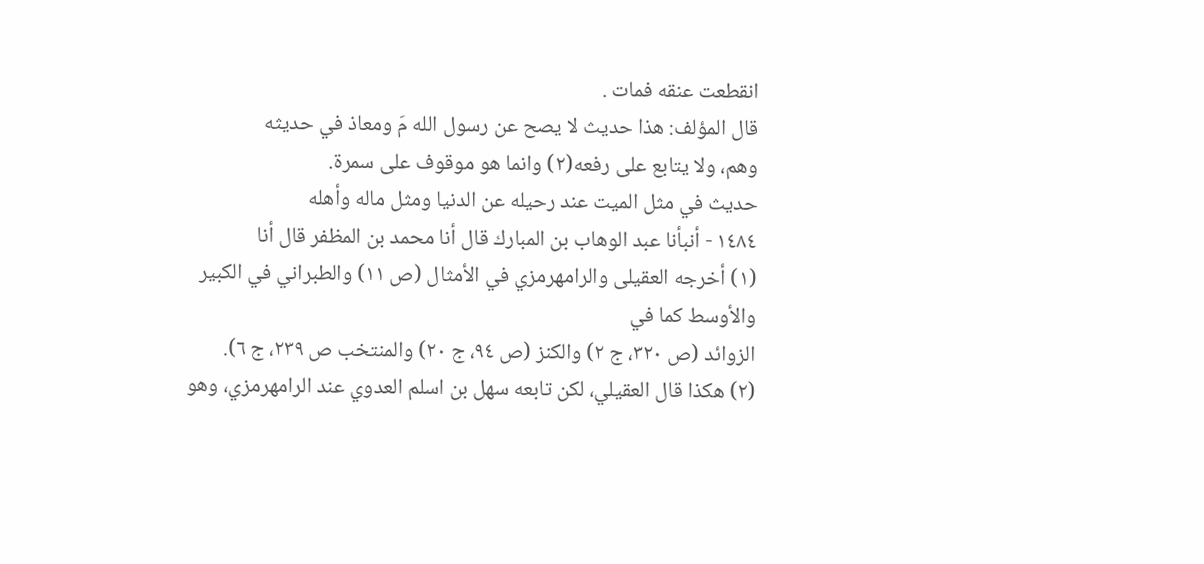انقطعت عنقه فمات .
قال المؤلف: هذا حديث لا يصح عن رسول الله مَ ومعاذ في حديثه
وهم، ولا يتابع على رفعه(٢) وانما هو موقوف على سمرة.
حديث في مثل الميت عند رحيله عن الدنيا ومثل ماله وأهله
١٤٨٤ - أنبأنا عبد الوهاب بن المبارك قال أنا محمد بن المظفر قال أنا
(١) أخرجه العقيلى والرامهرمزي في الأمثال (ص ١١) والطبراني في الكبير والأوسط كما في
الزوائد (ص ٣٢٠، ج ٢) والكنز (ص ٩٤، ج ٢٠) والمنتخب ص ٢٣٩، ج ٦).
(٢) هكذا قال العقيلي، لكن تابعه سهل بن اسلم العدوي عند الرامهرمزي، وهو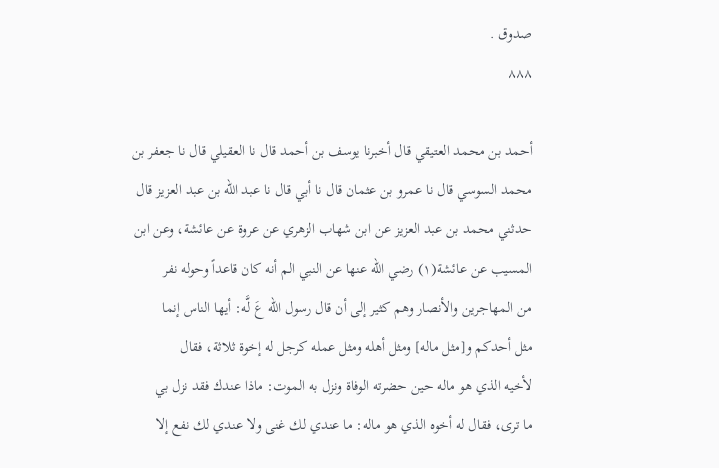صدوق .
٨٨٨

أحمد بن محمد العتيقي قال أخبرنا يوسف بن أحمد قال نا العقيلي قال نا جعفر بن
محمد السوسي قال نا عمرو بن عثمان قال نا أبي قال نا عبد الله بن عبد العزيز قال
حدثني محمد بن عبد العزيز عن ابن شهاب الزهري عن عروة عن عائشة، وعن ابن
المسيب عن عائشة(١) رضي الله عنها عن النبي الم أنه كان قاعداً وحوله نفر
من المهاجرين والأنصار وهم كثير إلى أن قال رسول الله عَ لَّه: أيها الناس إنما
مثل أحدكم و[مثل ماله] ومثل أهله ومثل عمله كرجل له إخوة ثلاثة، فقال
لأخيه الذي هو ماله حين حضرته الوفاة ونزل به الموت: ماذا عندك فقد نزل بي
ما ترى، فقال له أخوه الذي هو ماله: ما عندي لك غنى ولا عندي لك نفع إلا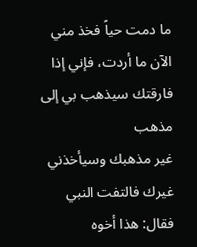ما دمت حياً فخذ مني الآن ما أردت، فإني إذا فارقتك سيذهب بي إلى مذهب
غير مذهبك وسيأخذني غيرك فالتفت النبي فقال: هذا أخوه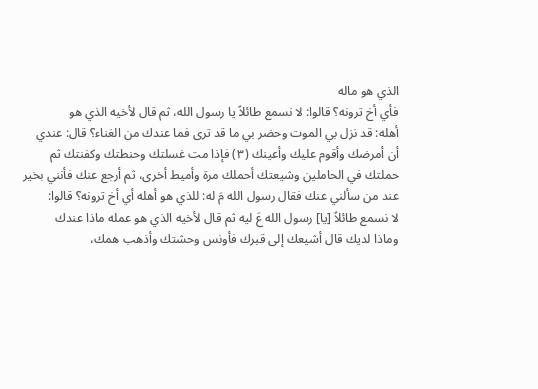الذي هو ماله
فأي أخ ترونه؟ قالوا: لا نسمع طائلاً يا رسول الله، ثم قال لأخيه الذي هو
أهله: قد نزل بي الموت وحضر بي ما قد ترى فما عندك من الغناء؟ قال: عندي
أن أمرضك وأقوم عليك وأعينك (٣) فإذا مت غسلتك وحنطتك وكفنتك ثم
حملتك في الحاملين وشيعتك أحملك مرة وأميط أخرى، ثم أرجع عنك فأنني بخير
عند من سألني عنك فقال رسول الله مَ له: للذي هو أهله أي أخ ترونه؟ قالوا:
لا نسمع طائلاً [يا] رسول الله عَ ليه ثم قال لأخيه الذي هو عمله ماذا عندك
وماذا لديك قال أشيعك إلى قبرك فأونس وحشتك وأذهب همك،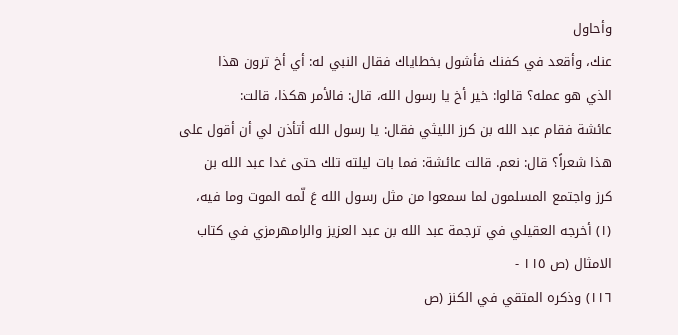وأحاول
عنك، وأقعد في كفنك فأشول بخطاياك فقال النبي له: أي أخ ترون هذا
الذي هو عمله؟ قالوا: خير أخ يا رسول الله، قال: فالأمر هكذا، قالت:
عائشة فقام عبد الله بن كرز الليثي فقال: يا رسول الله أتأذن لي أن أقول على
هذا شعراً؟ قال: نعم. قالت عائشة: فما بات ليلته تلك حتى غدا عبد الله بن
كرز واجتمع المسلمون لما سمعوا من مثل رسول الله عَ لّمه الموت وما فيه،
(١) أخرجه العقيلي في ترجمة عبد الله بن عبد العزيز والرامهرمزي في كتاب الامثال (ص ١١٥ -
١١٦) وذكره المتقي في الكنز (ص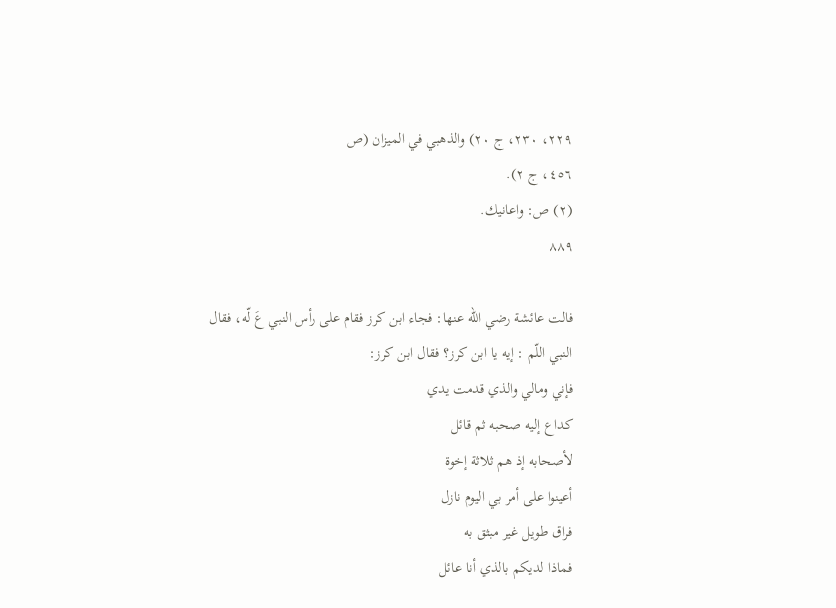٢٢٩، ٢٣٠، ج ٢٠) والذهبي في الميزان (ص
٤٥٦، ج ٢).
(٢) ص: واعانيك.
٨٨٩

فالت عائشة رضي الله عنها: فجاء ابن كرز فقام على رأس النبي عَ لّه، فقال
النبي اللّم : إيه يا ابن کرز؟ فقال ابن کرز:
فإني ومالي والذي قدمت يدي
كداع إليه صحبه ثم قائل
لأصحابه إذ هم ثلاثة إخوة
أعينوا على أمر بي اليوم نازل
فراق طويل غير مبثق به
فماذا لديكم بالذي أنا عائل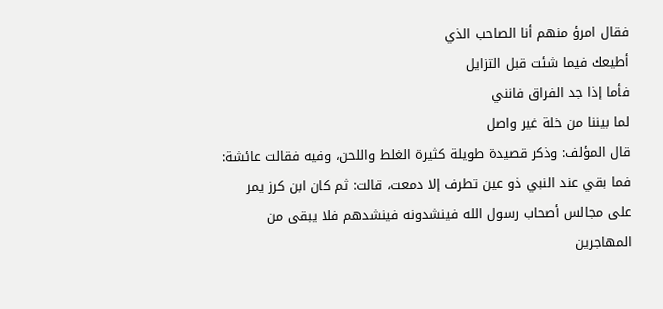فقال امرؤ منهم أنا الصاحب الذي
أطيعك فيما شئت قبل التزايل
فأما إذا جد الفراق فانني
لما بيننا من خلة غير واصل
قال المؤلف: وذكر قصيدة طويلة كثيرة الغلط واللحن، وفيه فقالت عائشة:
فما بقي عند النبي ذو عين تطرف إلا دمعت، قالت: ثم كان ابن كرز يمر
على مجالس أصحاب رسول الله فينشدونه فينشدهم فلا يبقى من المهاجرين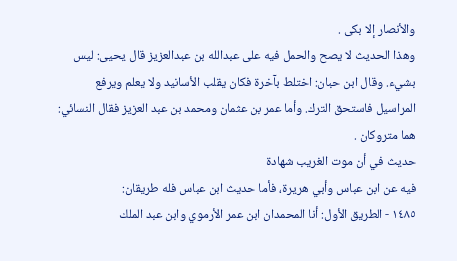والأنصار إلا بكى .
وهذا الحديث لا يصح والحمل فيه على عبدالله بن عبدالعزيز قال يحيى: لیس
بشيء. وقال ابن حبان: اختلط بآخرة فكان يقلب الأسانيد ولا يعلم ويرفع
المراسيل فاستحق الترك. وأما عمر بن عثمان ومحمد بن عبد العزيز فقال النسائي:
هما متروكان .
حديث في أن موت الغريب شهادة
فيه عن ابن عباس وأبي هريرة، فأما حديث ابن عباس فله طريقان:
١٤٨٥ - الطريق الأول: أنا المحمدان ابن عمر الأرموي وابن عبد الملك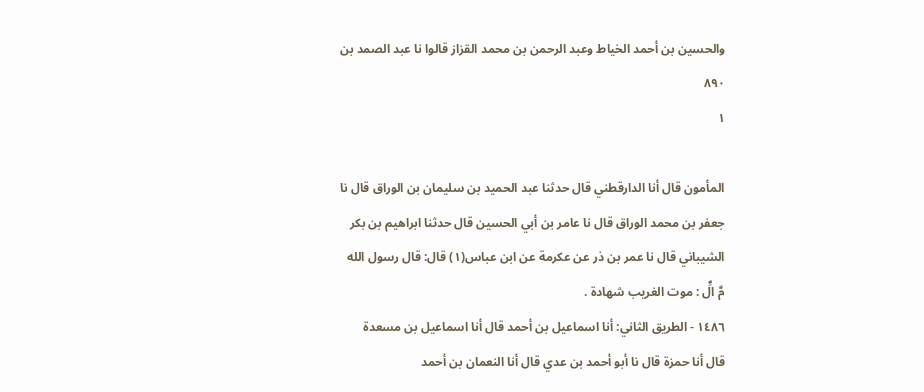والحسين بن أحمد الخياط وعبد الرحمن بن محمد القزاز قالوا نا عبد الصمد بن
٨٩٠
١

المأمون قال أنا الدارقطني قال حدثنا عبد الحميد بن سليمان بن الوراق قال نا
جعفر بن محمد الوراق قال نا عامر بن أبي الحسين قال حدثنا ابراهيم بن بكر
الشيباني قال نا عمر بن ذر عن عكرمة عن ابن عباس(١) قال: قال رسول الله
مَّ الٍّ : موت الغريب شهادة .
١٤٨٦ - الطريق الثاني: أنا اسماعيل بن أحمد قال أنا اسماعيل بن مسعدة
قال أنا حمزة قال نا أبو أحمد بن عدي قال أنا النعمان بن أحمد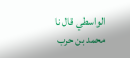الواسطي قال نا
محمد بن حرب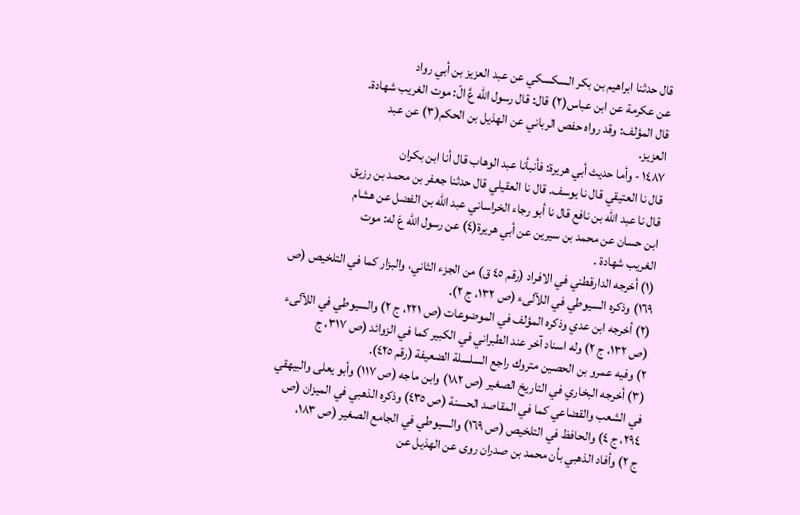قال حدثنا ابراهيم بن بكر السكسكي عن عبد العزيز بن أبي رواد
عن عكرمة عن ابن عباس(٢) قال: قال رسول الله عَّ الّ: موت الغريب شهادة.
قال المؤلف: وقد رواه حفص الرباني عن الهذيل بن الحكم(٣) عن عبد
العزيز.
١٤٨٧ - وأما حديث أبي هريرة: فأنبأنا عبد الوهاب قال أنا ابن بكران
قال نا العتيقي قال نا يوسف. قال نا العقيلي قال حدثنا جعفر بن محمد بن رزيق
قال نا عبد الله بن نافع قال نا أبو رجاء الخراساني عبد الله بن الفضل عن هشام
ابن حسان عن محمد بن سيرين عن أبي هريرة(٤) عن رسول الله عَ له: موت
الغريب شهادة .
(١) أخرجه الدارقطني في الافراد (رقم ٤٥ ق) من الجزء الثاني، والبزار كما في التلخيص (ص
١٦٩) وذكره السيوطي في اللآلىء (ص ١٣٢، ج ٢).
(٢) أخرجه ابن عدي وذكره المؤلف في الموضوعات (ص ٢٢١، ج ٢) والسيوطي في اللآلىء
(ص ١٣٢، ج ٢) وله اسناد آخر عند الطبراني في الكبير كما في الزوائد (ص ٣١٧، ج
٢) وفيه عمرو بن الحصين متروك راجع السلسلة الضعيفة (رقم ٤٢٥).
(٣) أخرجه البخاري في التاريخ الصغير (ص ١٨٢) وابن ماجه (ص ١١٧) وأبو يعلى والبيهقي
في الشعب والقضاعي كما في المقاصد الحسنة (ص ٤٣٥) وذكره الذهبي في الميزان (ص
٢٩٤، ج ٤) والحافظ في التلخيص (ص ١٦٩) والسيوطي في الجامع الصغير (ص ١٨٣،
ج ٢) وأفاد الذهبي بأن محمد بن صدران روى عن الهذيل عن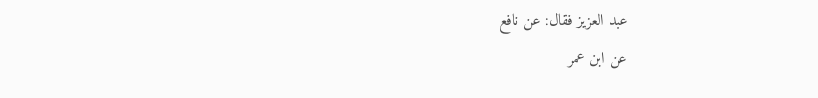عبد العزيز فقال: عن نافع
عن ابن عمر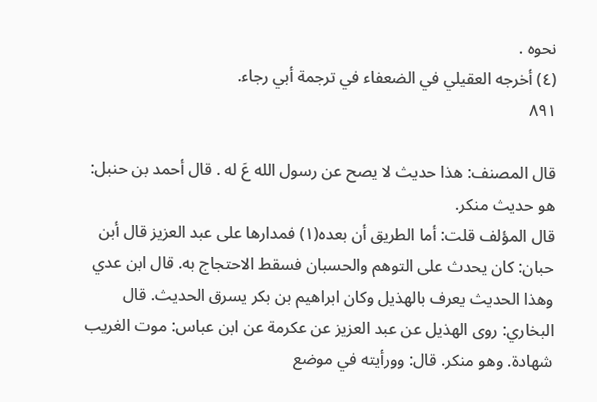نحوه .
(٤) أخرجه العقيلي في الضعفاء في ترجمة أبي رجاء.
٨٩١

قال المصنف: هذا حديث لا يصح عن رسول الله عَ له . قال أحمد بن حنبل:
هو حدیث منکر.
قال المؤلف قلت: أما الطريق أن بعده(١) فمدارها على عبد العزيز قال أبن
حبان: كان يحدث على التوهم والحسبان فسقط الاحتجاج به. قال ابن عدي
وهذا الحديث يعرف بالهذيل وكان ابراهيم بن بكر يسرق الحديث. قال
البخاري: روى الهذيل عن عبد العزيز عن عكرمة عن ابن عباس: موت الغريب
شهادة. وهو منكر. قال: وورأيته في موضع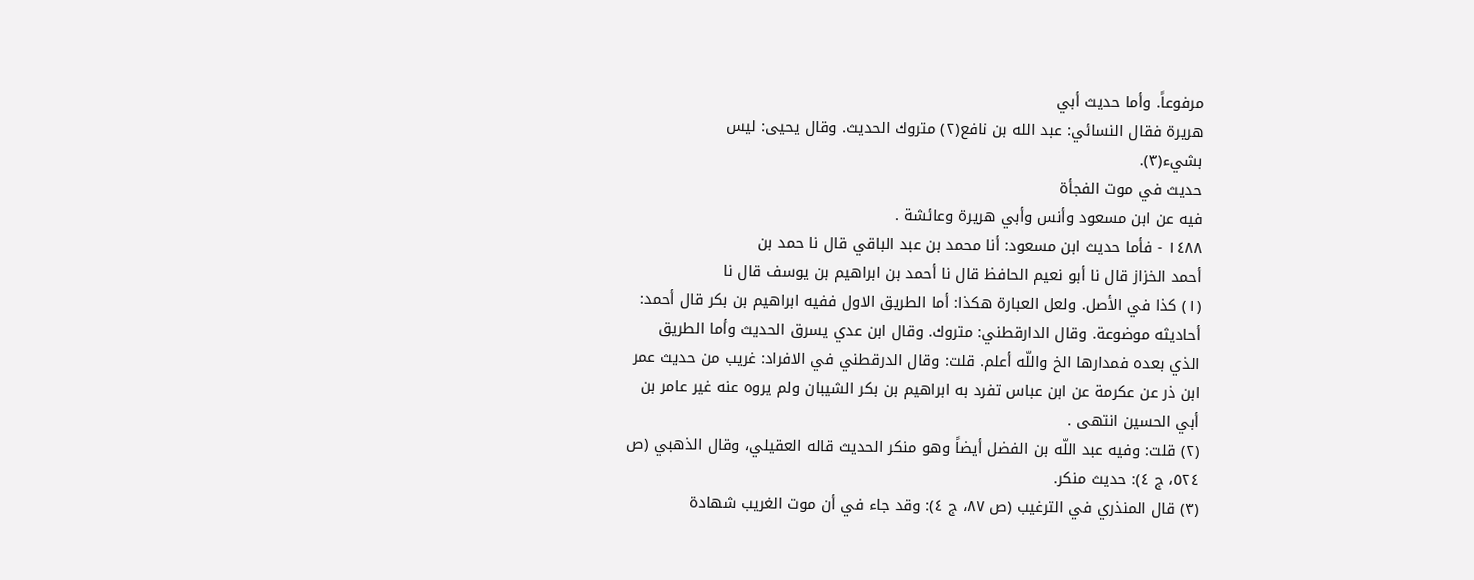مرفوعاً. وأما حديث أبي
هريرة فقال النسائي: عبد الله بن نافع(٢) متروك الحديث. وقال يحيى: ليس
بشيء(٣).
حديث في موت الفجأة
فيه عن ابن مسعود وأنس وأبي هريرة وعائشة .
١٤٨٨ - فأما حديث ابن مسعود: أنا محمد بن عبد الباقي قال نا حمد بن
أحمد الخزاز قال نا أبو نعيم الحافظ قال نا أحمد بن ابراهيم بن يوسف قال نا
(١) كذا في الأصل. ولعل العبارة هكذا: أما الطريق الاول ففيه ابراهيم بن بكر قال أحمد:
أحاديثه موضوعة. وقال الدارقطني: متروك. وقال ابن عدي يسرق الحديث وأما الطريق
الذي بعده فمدارها الخ واللّه أعلم. قلت: وقال الدرقطني في الافراد: غريب من حديث عمر
ابن ذر عن عكرمة عن ابن عباس تفرد به ابراهيم بن بكر الشيبان ولم يروه عنه غير عامر بن
أبي الحسین انتهى .
(٢) قلت: وفيه عبد اللّه بن الفضل أيضاً وهو منكر الحديث قاله العقيلي، وقال الذهبي (ص
٥٢٤، ج ٤): حدیث منکر.
(٣) قال المنذري في الترغيب (ص ٨٧، ج ٤): وقد جاء في أن موت الغريب شهادة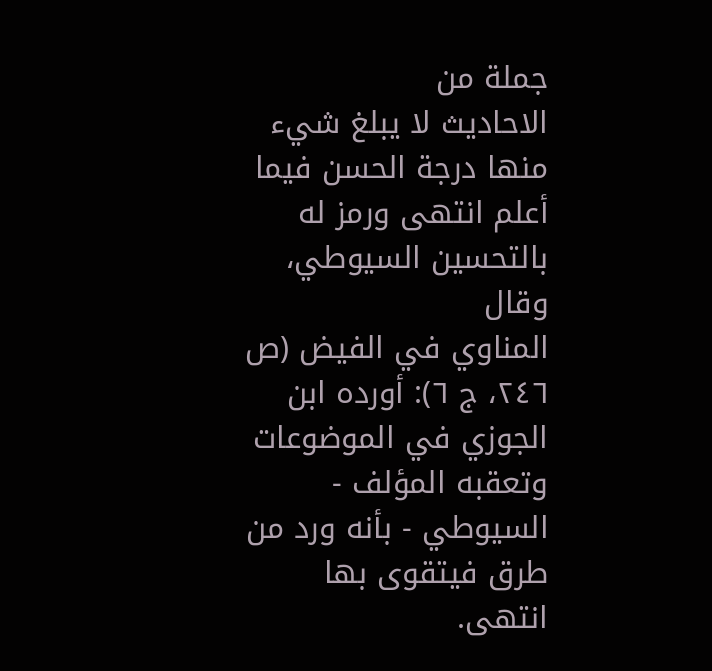جملة من
الاحاديث لا يبلغ شيء منها درجة الحسن فيما أعلم انتهى ورمز له بالتحسين السيوطي، وقال
المناوي في الفيض (ص ٢٤٦، ج ٦): أورده ابن الجوزي في الموضوعات وتعقبه المؤلف -
السيوطي - بأنه ورد من طرق فيتقوى بها انتهى.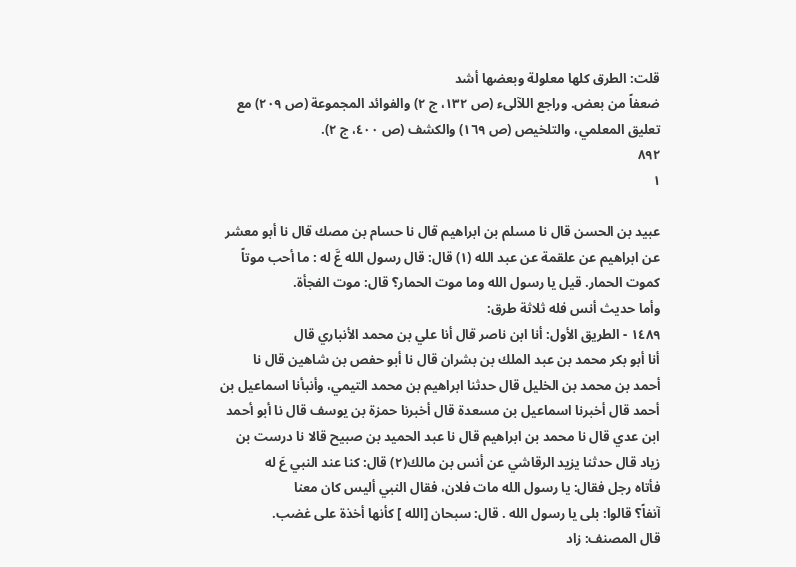قلت: الطرق كلها معلولة وبعضها أشد
ضعفاً من بعض. وراجع اللآلىء (ص ١٣٢، ج ٢) والفوائد المجموعة (ص ٢٠٩) مع
تعليق المعلمي، والتلخيص (ص ١٦٩) والكشف (ص ٤٠٠، ج ٢).
٨٩٢
١

عبيد بن الحسن قال نا مسلم بن ابراهيم قال نا حسام بن مصك قال نا أبو معشر
عن ابراهيم عن علقمة عن عبد الله (١) قال: قال رسول الله عَّ له : ما أحب موتاً
كموت الحمار. قيل يا رسول الله وما موت الحمار؟ قال: موت الفجأة.
وأما حديث أنس فله ثلاثة طرق:
١٤٨٩ - الطريق الأول: أنا ابن ناصر قال أنا علي بن محمد الأنباري قال
أنا أبو بكر محمد بن عبد الملك بن بشران قال نا أبو حفص بن شاهين قال نا
أحمد بن محمد بن الخليل قال حدثنا ابراهيم بن محمد التيمي، وأنبأنا اسماعيل بن
أحمد قال أخبرنا اسماعيل بن مسعدة قال أخبرنا حمزة بن يوسف قال نا أبو أحمد
ابن عدي قال نا محمد بن ابراهيم قال نا عبد الحميد بن صبيح قالا نا درست بن
زياد قال حدثنا يزيد الرقاشي عن أنس بن مالك(٢) قال: كنا عند النبي عَ له
فأتاه رجل فقال: يا رسول الله مات فلان، فقال النبي أليس كان معنا
آنفاً؟ قالوا: بلى يا رسول الله . قال: سبحان [الله ] كأنها أخذة على غضب.
قال المصنف: زاد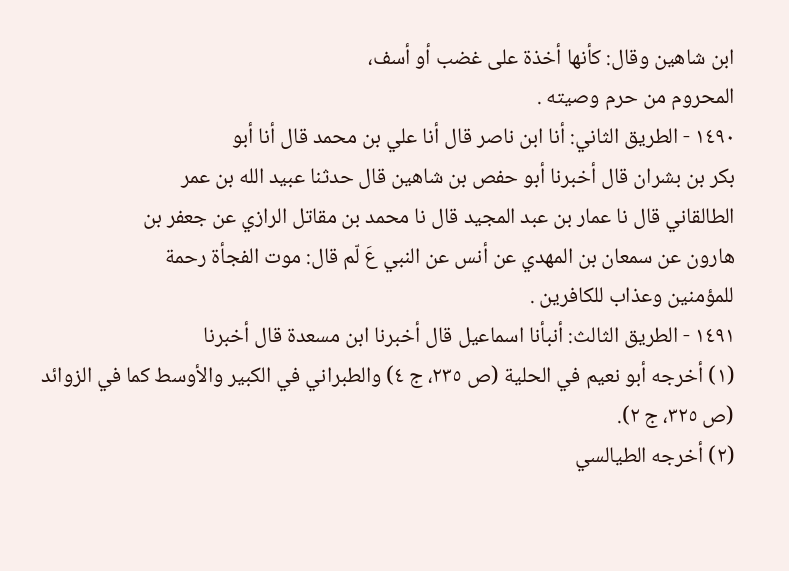ابن شاهين وقال: كأنها أخذة على غضب أو أسف،
المحروم من حرم وصيته .
١٤٩٠ - الطريق الثاني: أنا ابن ناصر قال أنا علي بن محمد قال أنا أبو
بكر بن بشران قال أخبرنا أبو حفص بن شاهين قال حدثنا عبيد الله بن عمر
الطالقاني قال نا عمار بن عبد المجيد قال نا محمد بن مقاتل الرازي عن جعفر بن
هارون عن سمعان بن المهدي عن أنس عن النبي عَ لّم قال: موت الفجأة رحمة
للمؤمنين وعذاب للكافرين .
١٤٩١ - الطريق الثالث: أنبأنا اسماعيل قال أخبرنا ابن مسعدة قال أخبرنا
(١) أخرجه أبو نعيم في الحلية (ص ٢٣٥، ج ٤) والطبراني في الكبير والأوسط كما في الزوائد
(ص ٣٢٥، ج ٢).
(٢) أخرجه الطيالسي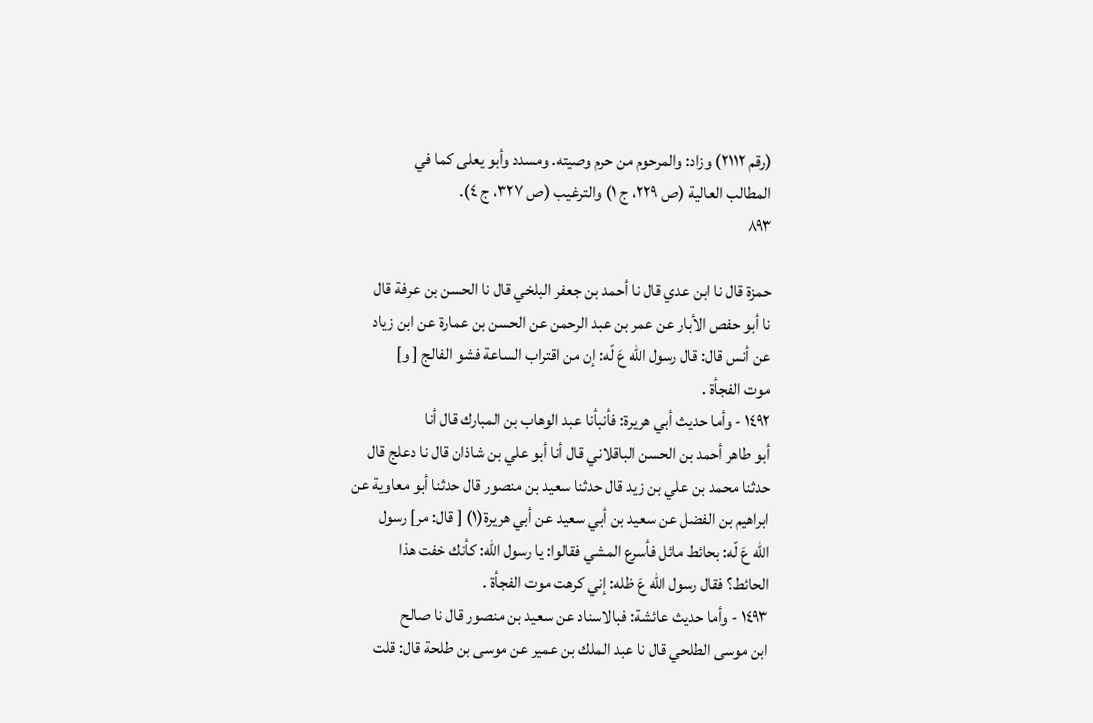(رقم ٢١١٢) وزاد: والمرحوم من حرم وصيته. ومسدد وأبو يعلى كما في
المطالب العالية (ص ٢٢٩، ج ١) والترغيب (ص ٣٢٧، ج ٤).
٨٩٣

حمزة قال نا ابن عدي قال نا أحمد بن جعفر البلخي قال نا الحسن بن عرفة قال
نا أبو حفص الأبار عن عمر بن عبد الرحمن عن الحسن بن عمارة عن ابن زياد
عن أنس قال: قال رسول الله عَ لّه: إن من اقتراب الساعة فشو الفالج [ و]
موت الفجأة .
١٤٩٢ - وأما حديث أبي هريرة: فأنبأنا عبد الوهاب بن المبارك قال أنا
أبو طاهر أحمد بن الحسن الباقلاني قال أنا أبو علي بن شاذان قال نا دعلج قال
حدثنا محمد بن علي بن زيد قال حدثنا سعيد بن منصور قال حدثنا أبو معاوية عن
ابراهيم بن الفضل عن سعيد بن أبي سعيد عن أبي هريرة(١) [ قال: مر] رسول
الله عَ لّه: بحائط مائل فأسرع المشي فقالوا: يا رسول الله: كأنك خفت هذا
الحائط؟ فقال رسول الله عَ ظله: إني كرهت موت الفجأة .
١٤٩٣ - وأما حديث عائشة: فبالاسناد عن سعيد بن منصور قال نا صالح
ابن موسى الطلحي قال نا عبد الملك بن عمير عن موسى بن طلحة قال: قلت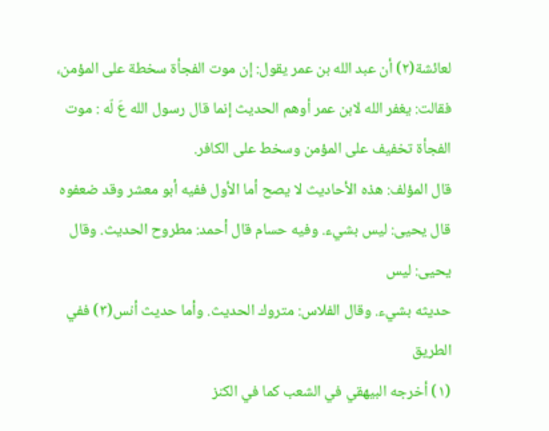لعائشة(٢) أن عبد الله بن عمر يقول: إن موت الفجأة سخطة على المؤمن،
فقالت: يغفر الله لابن عمر أوهم الحديث إنما قال رسول الله عَ لّه : موت
الفجأة تخفيف على المؤمن وسخط على الكافر.
قال المؤلف: هذه الأحاديث لا يصح أما الأول ففيه أبو معشر وقد ضعفوه
قال يحيى: ليس بشيء. وفيه حسام قال أحمد: مطروح الحديث. وقال يحيى: ليس
حديثه بشيء. وقال الفلاس: متروك الحديث. وأما حديث أنس(٣) ففي الطريق
(١) أخرجه البيهقي في الشعب كما في الكنز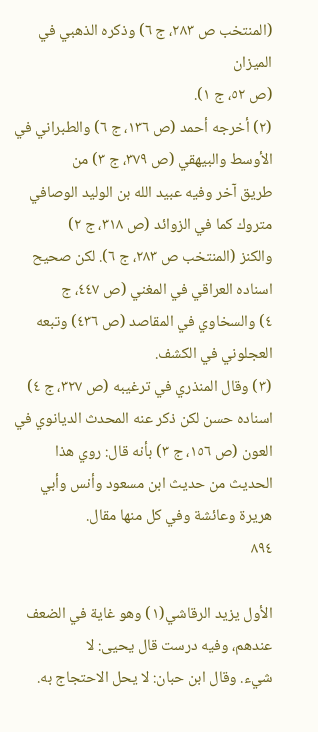(المنتخب ص ٢٨٣، ج ٦) وذكره الذهبي في الميزان
(ص ٥٢، ج ١).
(٢) أخرجه أحمد (ص ١٣٦، ج ٦) والطبراني في الأوسط والبيهقي (ص ٣٧٩، ج ٣) من
طريق آخر وفيه عبيد الله بن الوليد الوصافي متروك كما في الزوائد (ص ٣١٨، ج ٢)
والكنز (المنتخب ص ٢٨٣، ج ٦). لكن صحيح اسناده العراقي في المغني (ص ٤٤٧، ج
٤) والسخاوي في المقاصد (ص ٤٣٦) وتبعه العجلوني في الكشف.
(٣) وقال المنذري في ترغيبه (ص ٣٢٧، ج ٤) اسناده حسن لكن ذكر عنه المحدث الديانوي في
العون (ص ١٥٦، ج ٣) بأنه قال: روي هذا الحديث من حديث ابن مسعود وأنس وأبي
هريرة وعائشة وفي كل منها مقال.
٨٩٤

الأول يزيد الرقاشي(١) وهو غاية في الضعف عندهم، وفيه درست قال يحيى: لا
شيء. وقال ابن حبان: لا يحل الاحتجاج به.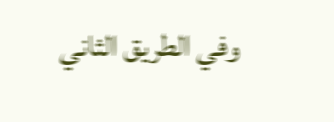وفي الطريق الثاني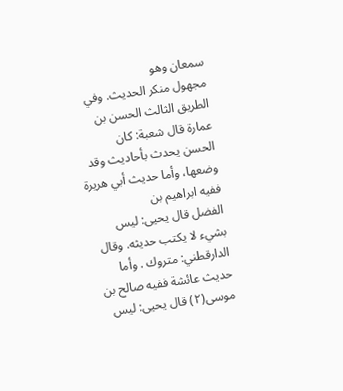سمعان وهو
مجهول منكر الحديث. وفي الطريق الثالث الحسن بن عمارة قال شعبة: كان
الحسن يحدث بأحاديث وقد وضعها، وأما حديث أبي هريرة ففيه ابراهيم بن
الفضل قال يحيى: ليس بشيء لا يكتب حديثه. وقال الدارقطني: متروك . وأما
حديث عائشة ففيه صالح بن موسى(٢) قال يحيى: ليس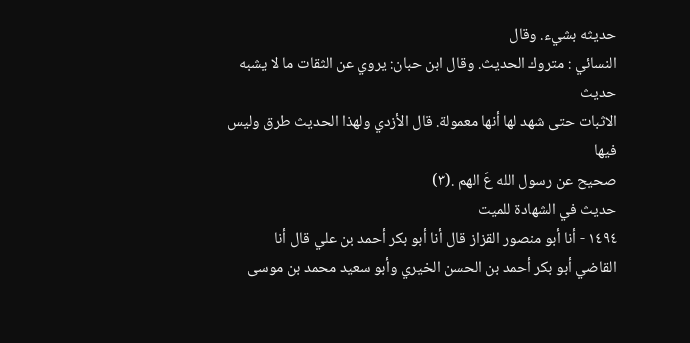حديثه بشيء. وقال
النسائي : متروك الحديث. وقال ابن حبان: يروي عن الثقات ما لا يشبه حديث
الاثبات حتى شهد لها أنها معمولة. قال الأزدي ولهذا الحديث طرق وليس فيها
صحيح عن رسول الله عَ الهم .(٣)
حديث في الشهادة للميت
١٤٩٤ - أنا أبو منصور القزاز قال أنا أبو بكر أحمد بن علي قال أنا
القاضي أبو بكر أحمد بن الحسن الخيري وأبو سعيد محمد بن موسى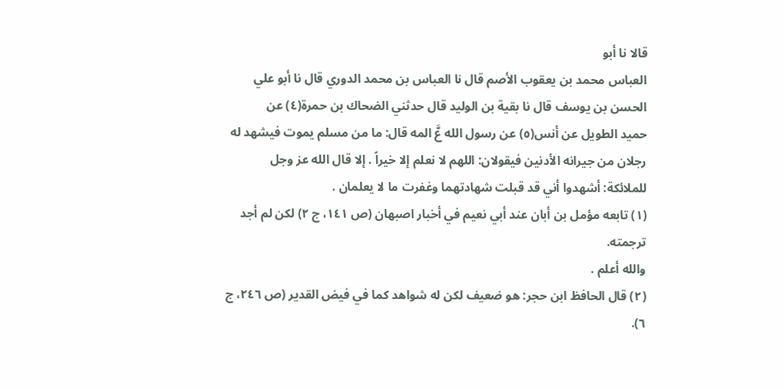قالا نا أبو
العباس محمد بن يعقوب الأصم قال نا العباس بن محمد الدوري قال نا أبو علي
الحسن بن يوسف قال نا بقية بن الوليد قال حدثني الضحاك بن حمرة(٤) عن
حميد الطويل عن أنس(٥) عن رسول الله عَّ المه قال: ما من مسلم يموت فيشهد له
رجلان من جيرانه الأدنين فيقولان: اللهم لا نعلم إلا خيراً . إلا قال الله عز وجل
للملائكة: أشهدوا أني قد قبلت شهادتهما وغفرت ما لا يعلمان .
(١) تابعه مؤمل بن أبان عند أبي نعيم في أخبار اصبهان (ص ١٤١، ج ٢) لكن لم أجد ترجمته.
والله أعلم .
(٢) قال الحافظ ابن حجر: هو ضعيف لكن له شواهد كما في فيض القدير (ص ٢٤٦، ج ٦).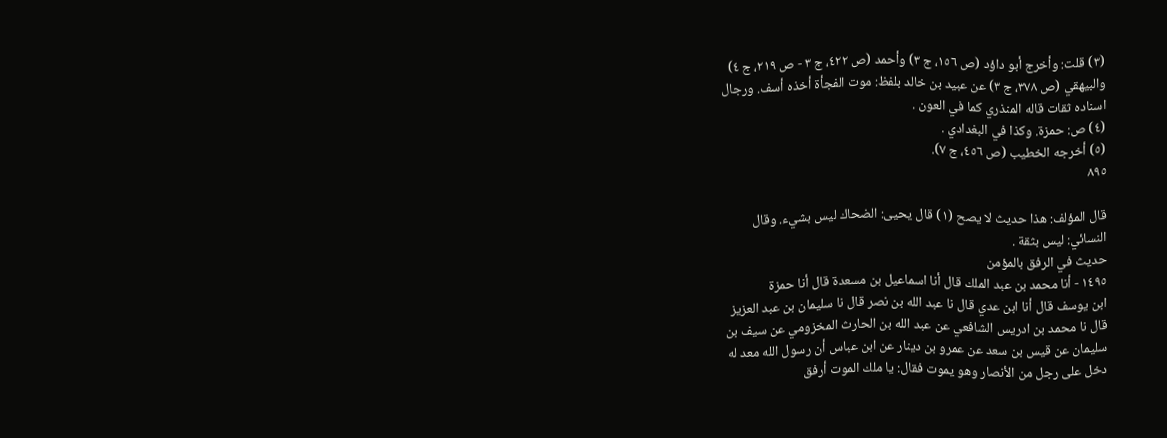(٣) قلت: وأخرج أبو داؤد (ص ١٥٦، ج ٣) وأحمد (ص ٤٢٢، ج ٣ - ص ٢١٩، ج ٤)
والبيهقي (ص ٣٧٨، ج ٣) عن عبيد بن خالد بلفظ: موت الفجأة أخذه أسف. ورجال
اسناده ثقات قاله المنذري كما في العون .
(٤) ص: حمزة. وكذا في البغدادي .
(٥) أخرجه الخطيب (ص ٤٥٦، ج ٧).
٨٩٥

قال المؤلف: هذا حديث لا يصح (١) قال يحيى: الضحاك ليس بشيء. وقال
النسائي: ليس بثقة .
حديث في الرفق بالمؤمن
١٤٩٥ - أنا محمد بن عبد الملك قال أنا اسماعيل بن مسعدة قال أنا حمزة
ابن يوسف قال أنا ابن عدي قال نا عبد الله بن نصر قال نا سليمان بن عبد العزيز
قال نا محمد بن ادريس الشافعي عن عبد الله بن الحارث المخزومي عن سيف بن
سليمان عن قيس بن سعد عن عمرو بن دينار عن ابن عباس أن رسول الله معد له
دخل على رجل من الأنصار وهو يموت فقال: يا ملك الموت أرفق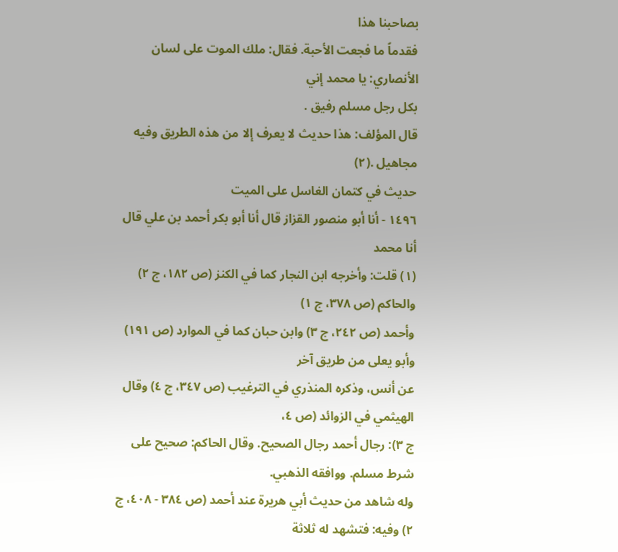بصاحبنا هذا
فقدماً ما فجعت الأحبة. فقال: ملك الموت على لسان الأنصاري: يا محمد إني
بكل رجل مسلم رفيق .
قال المؤلف: هذا حديث لا يعرف إلا من هذه الطريق وفيه مجاهيل .(٢)
حديث في كتمان الغاسل على الميت
١٤٩٦ - أنا أبو منصور القزاز قال أنا أبو بكر أحمد بن علي قال أنا محمد
(١) قلت: وأخرجه ابن النجار كما في الكنز (ص ١٨٢، ج ٢) والحاكم (ص ٣٧٨، ج ١)
وأحمد (ص ٢٤٢، ج ٣) وابن حبان كما في الموارد (ص ١٩١) وأبو يعلى من طريق آخر
عن أنس، وذكره المنذري في الترغيب (ص ٣٤٧، ج ٤) وقال الهيثمي في الزوائد (ص ٤،
ج ٣): رجال أحمد رجال الصحيح. وقال الحاكم: صحيح على شرط مسلم. ووافقه الذهبي.
وله شاهد من حديث أبي هريرة عند أحمد (ص ٣٨٤ - ٤٠٨، ج ٢) وفيه: فتشهد له ثلاثة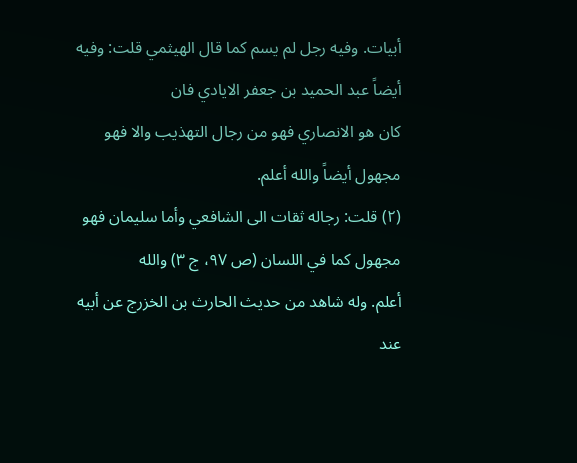أبيات. وفيه رجل لم يسم كما قال الهيثمي قلت: وفيه أيضاً عبد الحميد بن جعفر الايادي فان
كان هو الانصاري فهو من رجال التهذيب والا فهو مجهول أيضاً والله أعلم.
(٢) قلت: رجاله ثقات الى الشافعي وأما سليمان فهو مجهول كما في اللسان (ص ٩٧، ج ٣) والله
أعلم. وله شاهد من حديث الحارث بن الخزرج عن أبيه عند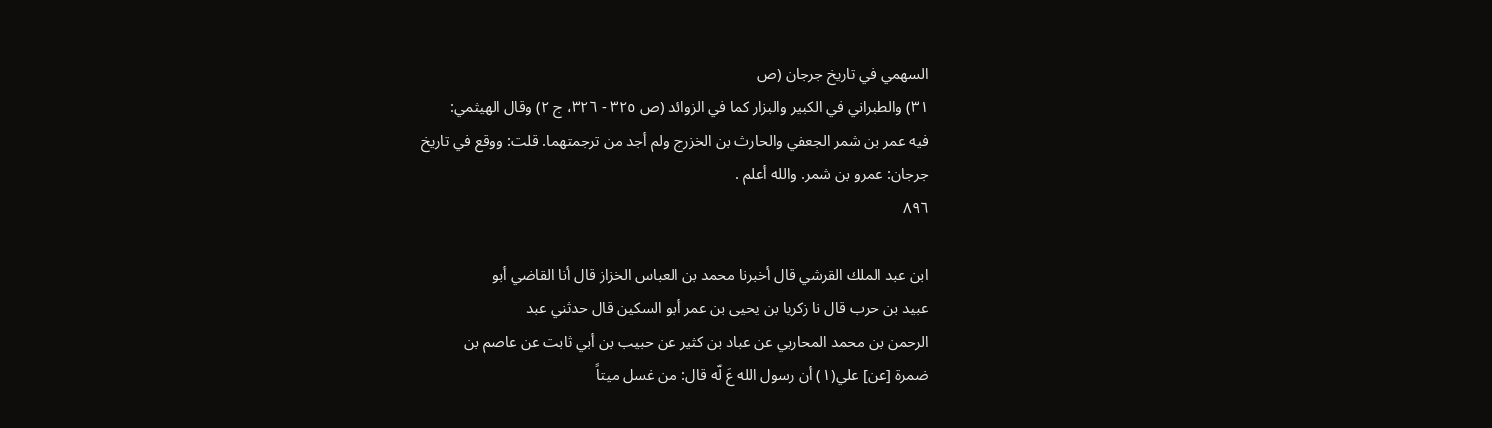السهمي في تاريخ جرجان (ص
٣١) والطبراني في الكبير والبزار كما في الزوائد (ص ٣٢٥ - ٣٢٦، ج ٢) وقال الهيثمي:
فيه عمر بن شمر الجعفي والحارث بن الخزرج ولم أجد من ترجمتهما. قلت: ووقع في تاريخ
جرجان: عمرو بن شمر. والله أعلم .
٨٩٦

ابن عبد الملك القرشي قال أخبرنا محمد بن العباس الخزاز قال أنا القاضي أبو
عبيد بن حرب قال نا زكريا بن يحيى بن عمر أبو السكين قال حدثني عبد
الرحمن بن محمد المحاربي عن عباد بن كثير عن حبيب بن أبي ثابت عن عاصم بن
ضمرة [عن] علي(١) أن رسول الله عَ لّه قال: من غسل ميتاً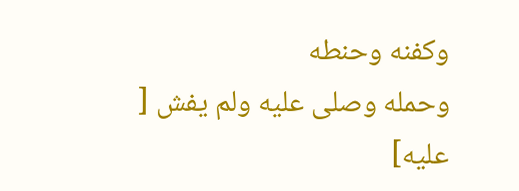وكفنه وحنطه
وحمله وصلى عليه ولم يفش [ عليه]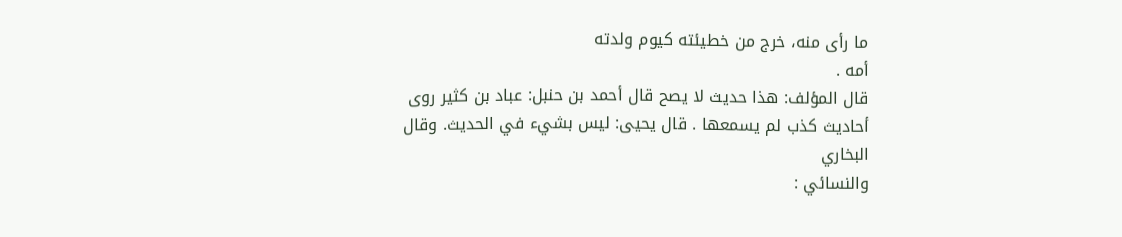ما رأى منه، خرج من خطيئته كيوم ولدته
أمه .
قال المؤلف: هذا حديث لا یصح قال أحمد بن حنبل: عباد بن کثیر روى
أحاديث كذب لم يسمعها . قال يحيى: ليس بشيء في الحديث. وقال البخاري
والنسائي :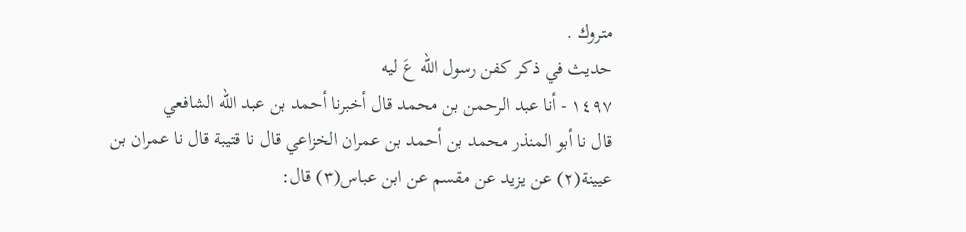متروك .
حديث في ذكر كفن رسول الله عَ ليه
١٤٩٧ - أنا عبد الرحمن بن محمد قال أخبرنا أحمد بن عبد الله الشافعي
قال نا أبو المنذر محمد بن أحمد بن عمران الخزاعي قال نا قتيبة قال نا عمران بن
عيينة(٢) عن يزيد عن مقسم عن ابن عباس(٣) قال: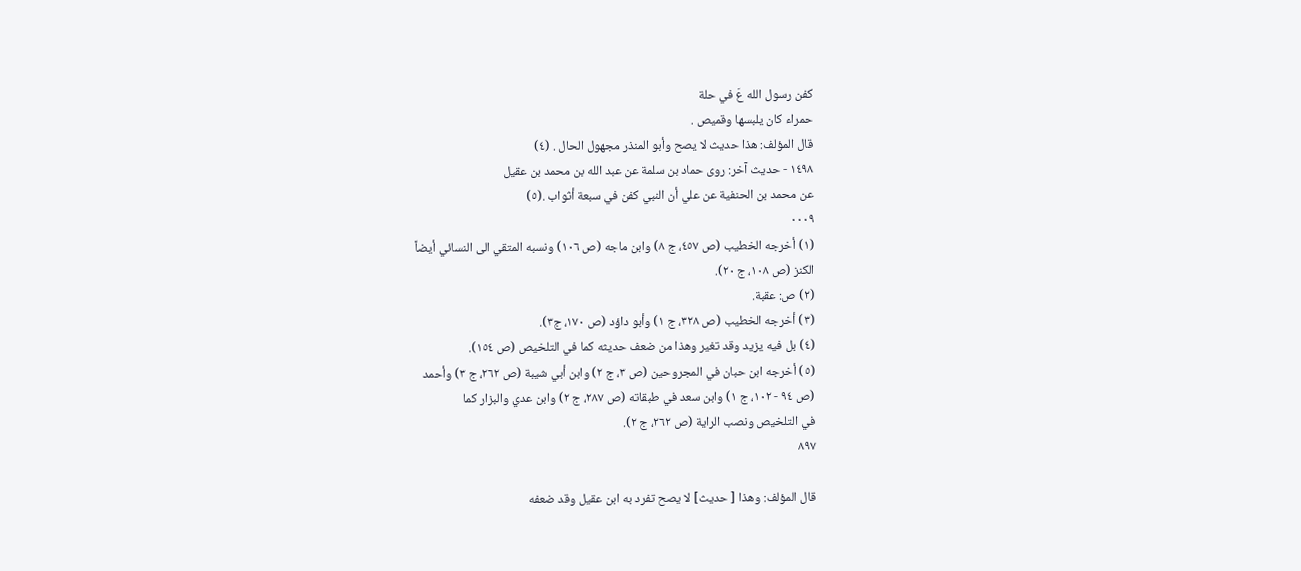كفن رسول الله عَ في حلة
حمراء کان يلبسها وقميص .
قال المؤلف: هذا حديث لا يصح وأبو المنذر مجهول الحال . (٤)
١٤٩٨ - حديث آخر: روى حماد بن سلمة عن عبد الله بن محمد بن عقيل
عن محمد بن الحنفية عن علي أن النبي كفن في سبعة أثواب .(٥)
٠٠٠٩
(١) أخرجه الخطيب (ص ٤٥٧، ج ٨) وابن ماجه (ص ١٠٦) ونسبه المتقي الى النسائي أيضاً
الكنز (ص ١٠٨، ج ٢٠).
(٢) ص: عقبة.
(٣) أخرجه الخطيب (ص ٣٢٨، ج ١) وأبو داؤد (ص ١٧٠، ج٣).
(٤) بل فيه يزيد وقد تغير وهذا من ضعف حديثه كما في التلخيص (ص ١٥٤).
(٥) أخرجه ابن حبان في المجروحين (ص ٣، ج ٢) وابن أبي شيبة (ص ٢٦٢، ج ٣) وأحمد
(ص ٩٤ - ١٠٢، ج ١) وابن سعد في طبقاته (ص ٢٨٧، ج ٢) وابن عدي والبزار كما
في التلخيص ونصب الراية (ص ٢٦٢، ج ٢).
٨٩٧

قال المؤلف: وهذا [ حديث] لا يصح تفرد به ابن عقيل وقد ضعفه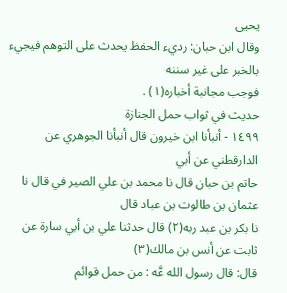يحيى
وقال ابن حبان: رديء الحفظ يحدث على التوهم فيجيء بالخبر على غير سننه
فوجب مجانبة أخباره(١) .
حديث في ثواب حمل الجنازة
١٤٩٩ - أنبأنا ابن خيرون قال أنبأنا الجوهري عن الدارقطني عن أبي
حاتم بن حبان قال نا محمد بن علي الصير في قال نا عثمان بن طالوت بن عباد قال
نا بكر بن عبد ربه(٢) قال حدثنا علي بن أبي سارة عن ثابت عن أنس بن مالك(٣)
قال: قال رسول الله عَّه : من حمل قوائم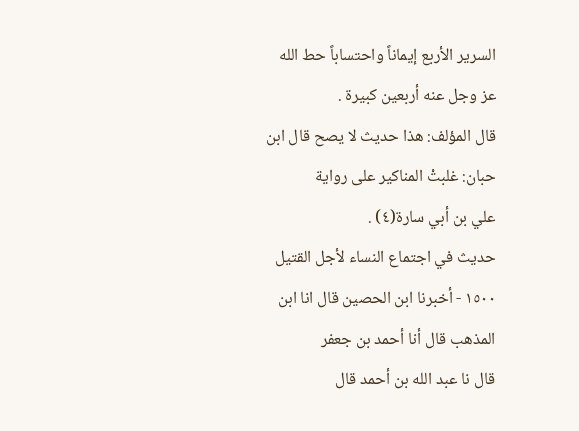السرير الأربع إيماناً واحتساباً حط الله
عز وجل عنه أربعين كبيرة .
قال المؤلف: هذا حديث لا يصح قال ابن حبان: غلبتْ المناكير على رواية
علي بن أبي سارة(٤) .
حديث في اجتماع النساء لأجل القتيل
١٥٠٠ - أخبرنا ابن الحصين قال انا ابن المذهب قال أنا أحمد بن جعفر
قال نا عبد الله بن أحمد قال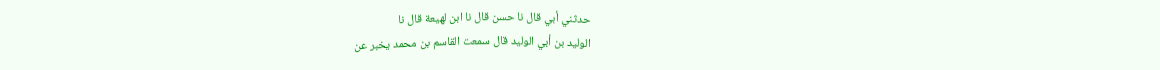حدثني أبي قال نا حسن قال نا ابن لهيعة قال نا
الوليد بن أبي الوليد قال سمعت القاسم بن محمد يخبر عن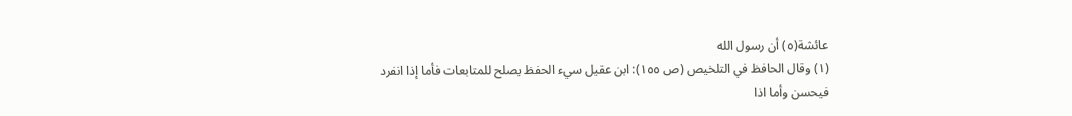عائشة(٥) أن رسول الله
(١) وقال الحافظ في التلخيص (ص ١٥٥): ابن عقيل سيء الحفظ يصلح للمتابعات فأما إذا انفرد
فيحسن وأما اذا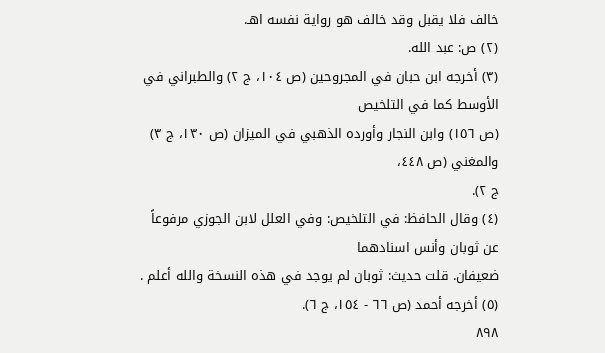خالف فلا يقبل وقد خالف هو رواية نفسه اهـ.
(٢) ص: عبد الله.
(٣) أخرجه ابن حبان في المجروحين (ص ١٠٤، ج ٢) والطبراني في الأوسط كما في التلخيص
(ص ١٥٦) وابن النجار وأورده الذهبي في الميزان (ص ١٣٠، ج ٣) والمغني (ص ٤٤٨،
ج ٢).
(٤) وقال الحافظ: في التلخيص: وفي العلل لابن الجوزي مرفوعاً عن ثوبان وأنس اسنادهما
ضعيفان. قلت حديث: ثوبان لم يوجد في هذه النسخة والله أعلم .
(٥) أخرجه أحمد (ص ٦٦ - ١٥٤، ج ٦).
٨٩٨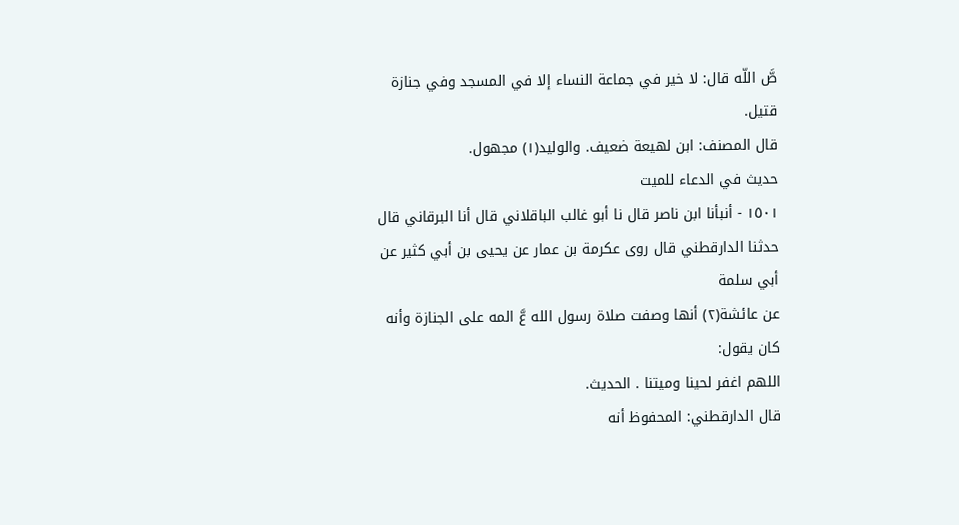صَّ اللّه قال: لا خير في جماعة النساء إلا في المسجد وفي جنازة قتيل.
قال المصنف: ابن لهيعة ضعيف. والوليد(١) مجهول.
حديث في الدعاء للميت
١٥٠١ - أنبأنا ابن ناصر قال نا أبو غالب الباقلاني قال أنا البرقاني قال
حدثنا الدارقطني قال روى عكرمة بن عمار عن يحيى بن أبي كثير عن أبي سلمة
عن عائشة(٢) أنها وصفت صلاة رسول الله عَّ المه على الجنازة وأنه كان يقول:
اللهم اغفر لحينا وميتنا . الحديث.
قال الدارقطني: المحفوظ أنه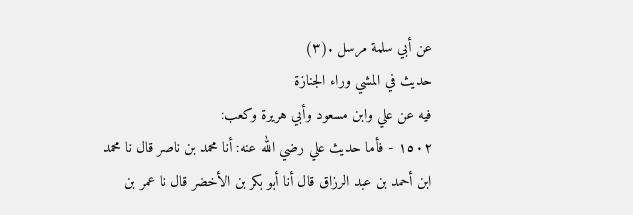عن أبي سلمة مرسل .(٣)
حديث في المشي وراء الجنازة
فيه عن علي وابن مسعود وأبي هريرة وكعب:
١٥٠٢ - فأما حديث علي رضي الله عنه: أنا محمد بن ناصر قال نا محمد
ابن أحمد بن عبد الرزاق قال أنا أبو بكر بن الأخضر قال نا عمر بن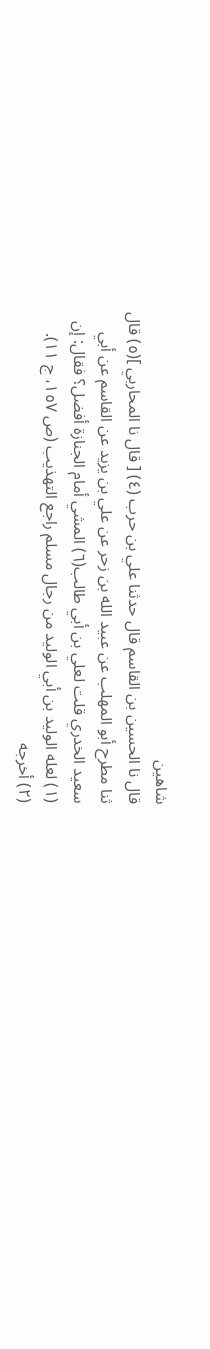شاهين
قال نا الحسين بن القاسم قال حدثنا علي بن حرب (٤) [ قال نا المحاربي ](٥) قال
ثنا مطرح أبو المهلب عن عبيد الله بن زحر عن علي بن يزيد عن القاسم عن أبي
سعيد الخدري قلت لعلي بن أبي طالب(٦) المشي أمام الجنازة أفضل؟ فقال: إن
(١) لعله الوليد بن أبي الوليد من رجال مسلم راجع التهذيب (ص ١٥٧، ج ١١).
(٢) أخرجه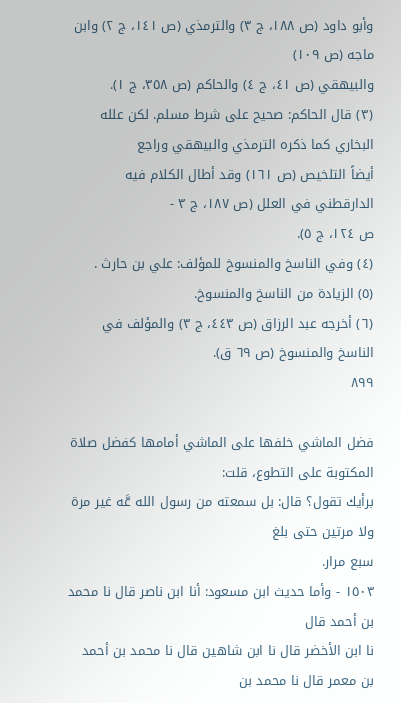وأبو داود (ص ١٨٨، ج ٣) والترمذي (ص ١٤١، ج ٢) وابن ماجه (ص ١٠٩)
والبيهقي (ص ٤١، ج ٤) والحاكم (ص ٣٥٨، ج ١).
(٣) قال الحاكم: صحيح على شرط مسلم. لكن علله البخاري كما ذكره الترمذي والبيهقي وراجع
أيضاً التلخيص (ص ١٦١) وقد أطال الكلام فيه الدارقطني في العلل (ص ١٨٧، ج ٣ -
ص ١٢٤، ج ٥).
(٤) وفي الناسخ والمنسوخ للمؤلف: علي بن حارث .
(٥) الزيادة من الناسخ والمنسوخ.
(٦) أخرجه عبد الرزاق (ص ٤٤٣، ج ٣) والمؤلف في الناسخ والمنسوخ (ص ٦٩ ق).
٨٩٩

فضل الماشي خلفها على الماشي أمامها كفضل صلاة المكتوبة على التطوع، قلت:
برأيك تقول؟ قال: بل سمعته من رسول الله عَّه غير مرة ولا مرتين حتى بلغ
سبع مرار.
١٥٠٣ - وأما حديث ابن مسعود: أنا ابن ناصر قال نا محمد بن أحمد قال
نا ابن الأخضر قال نا ابن شاهين قال نا محمد بن أحمد بن معمر قال نا محمد بن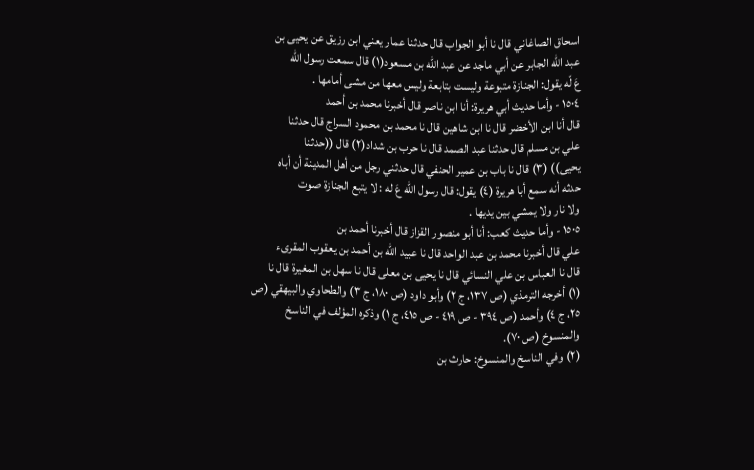اسحاق الصاغاني قال نا أبو الجواب قال حدثنا عمار يعني ابن رزيق عن يحيى بن
عبد الله الجابر عن أبي ماجد عن عبد الله بن مسعود(١) قال سمعت رسول الله
عَ لّه يقول: الجنازة متبوعة وليست بتابعة وليس معها من مشى أمامها .
١٥٠٤ - وأما حديث أبي هريرة: أنا ابن ناصر قال أخبرنا محمد بن أحمد
قال أنا ابن الأخضر قال نا ابن شاهین قال نا محمد بن محمود السراج قال حدثنا
علي بن مسلم قال حدثنا عبد الصمد قال نا حرب بن شداد(٢) قال ((حدثنا
يحيى)) (٣) قال نا باب بن عمير الحنفي قال حدثني رجل من أهل المدينة أن أباه
حدثه أنه سمع أبا هريرة (٤) يقول: قال رسول الله عَ له : لا يتبع الجنازة صوت
ولا نار ولا یمشي بین یدیها .
١٥٠٥ - وأما حديث كعب: أنا أبو منصور القزاز قال أخبرنا أحمد بن
علي قال أخبرنا محمد بن عبد الواحد قال نا عبيد الله بن أحمد بن يعقوب المقرىء
قال نا العباس بن علي النسائي قال نا يحيى بن معلى قال نا سهل بن المغيرة قال نا
(١) أخرجه الترمذي (ص ١٣٧، ج ٢) وأبو داود (ص ١٨٠، ج ٣) والطحاوي والبيهقي (ص
٢٥، ج ٤) وأحمد (ص ٣٩٤ - ص ٤١٩ - ص ٤١٥، ج ١) وذكره المؤلف في الناسخ
والمنسوخ (ص ٧٠).
(٢) وفي الناسخ والمنسوخ: حارث بن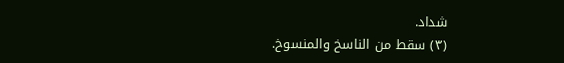شداد.
(٣) سقط من الناسخ والمنسوخ.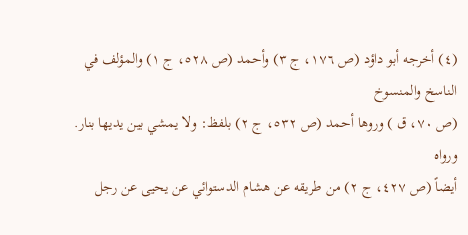(٤) أخرجه أبو داؤد (ص ١٧٦، ج ٣) وأحمد (ص ٥٢٨، ج ١) والمؤلف في الناسخ والمنسوخ
(ص ٧٠، ق ) وروها أحمد (ص ٥٣٢، ج ٢) بلفظ: ولا يمشي بين يديها بنار. ورواه
أيضاً (ص ٤٢٧، ج ٢) من طريقه عن هشام الدستوائي عن يحيى عن رجل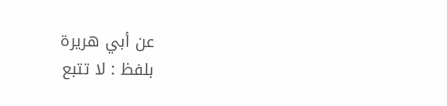عن أبي هريرة
بلفظ : لا تتبع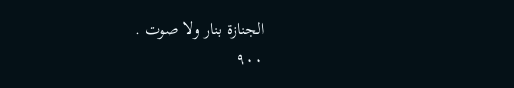الجنازة بنار ولا صوت .
٩٠٠